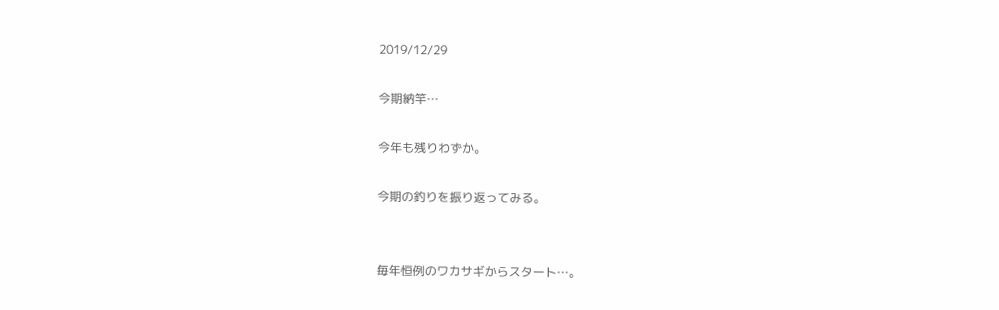2019/12/29

今期納竿…

今年も残りわずか。

今期の釣りを振り返ってみる。


毎年恒例のワカサギからスタート…。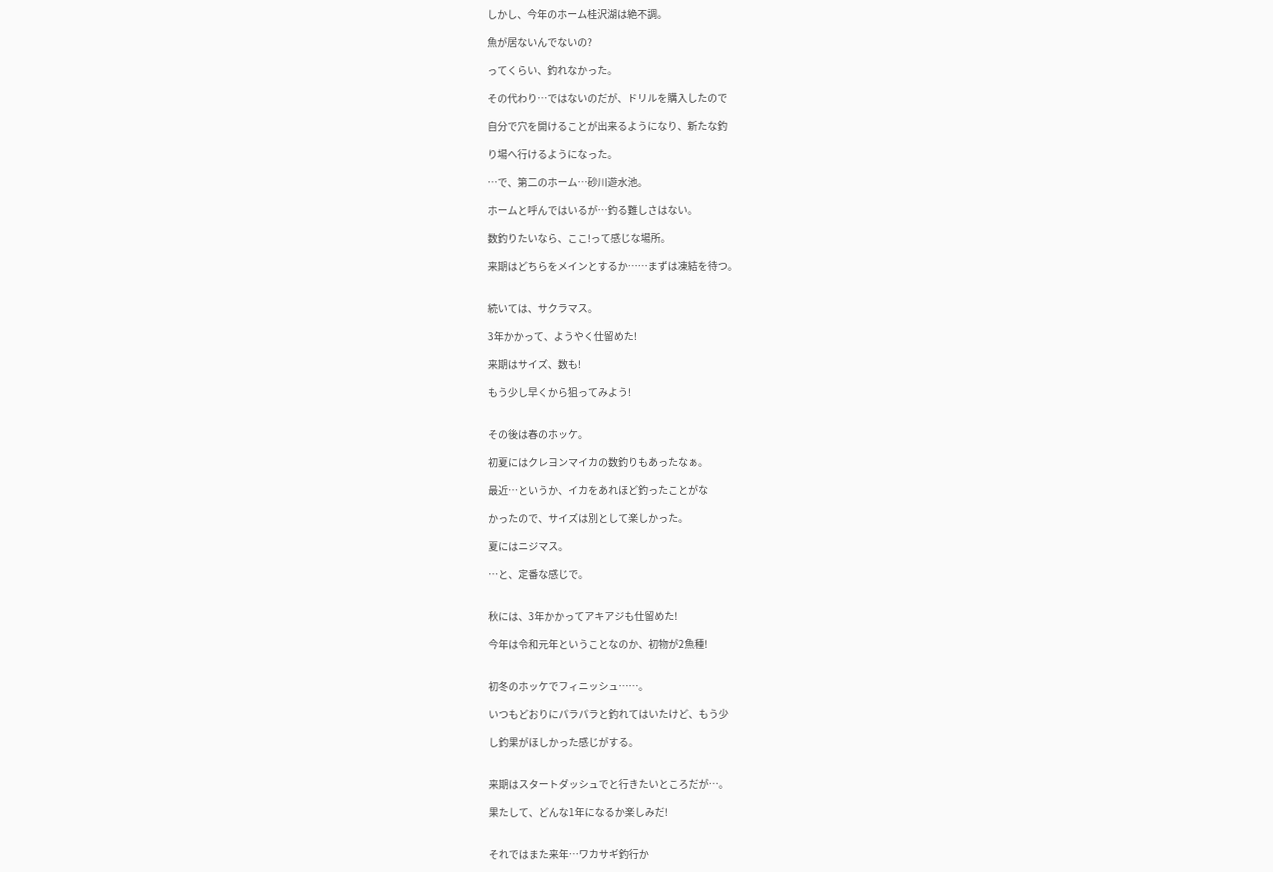しかし、今年のホーム桂沢湖は絶不調。

魚が居ないんでないの?

ってくらい、釣れなかった。

その代わり…ではないのだが、ドリルを購入したので

自分で穴を開けることが出来るようになり、新たな釣

り場へ行けるようになった。

…で、第二のホーム…砂川遊水池。

ホームと呼んではいるが…釣る難しさはない。

数釣りたいなら、ここ!って感じな場所。

来期はどちらをメインとするか……まずは凍結を待つ。


続いては、サクラマス。

3年かかって、ようやく仕留めた!

来期はサイズ、数も!

もう少し早くから狙ってみよう!


その後は春のホッケ。

初夏にはクレヨンマイカの数釣りもあったなぁ。

最近…というか、イカをあれほど釣ったことがな

かったので、サイズは別として楽しかった。

夏にはニジマス。

…と、定番な感じで。


秋には、3年かかってアキアジも仕留めた!

今年は令和元年ということなのか、初物が2魚種!


初冬のホッケでフィニッシュ……。

いつもどおりにパラパラと釣れてはいたけど、もう少

し釣果がほしかった感じがする。


来期はスタートダッシュでと行きたいところだが…。

果たして、どんな1年になるか楽しみだ!


それではまた来年…ワカサギ釣行か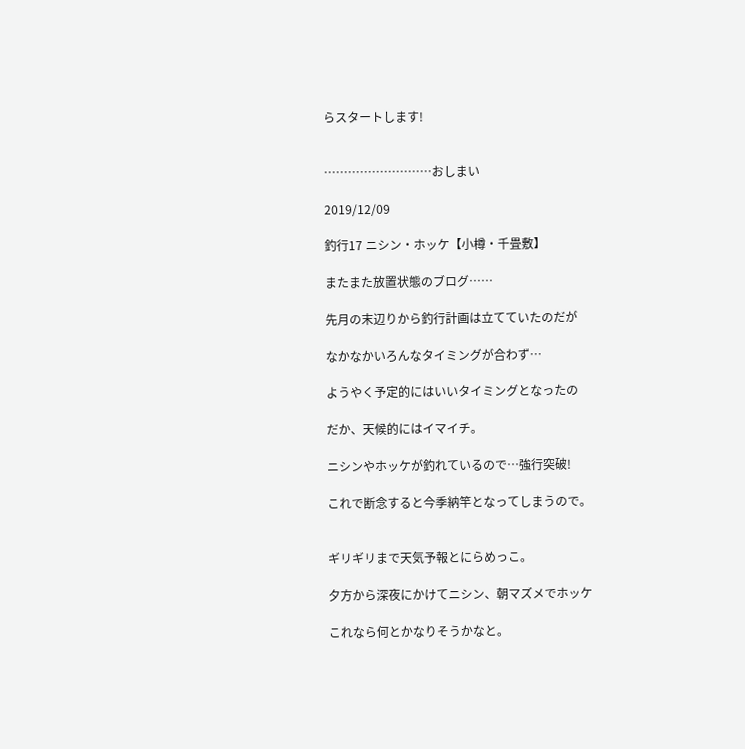らスタートします!


………………………おしまい

2019/12/09

釣行17 ニシン・ホッケ【小樽・千畳敷】

またまた放置状態のブログ……

先月の末辺りから釣行計画は立てていたのだが

なかなかいろんなタイミングが合わず…

ようやく予定的にはいいタイミングとなったの

だか、天候的にはイマイチ。

ニシンやホッケが釣れているので…強行突破!

これで断念すると今季納竿となってしまうので。


ギリギリまで天気予報とにらめっこ。

夕方から深夜にかけてニシン、朝マズメでホッケ

これなら何とかなりそうかなと。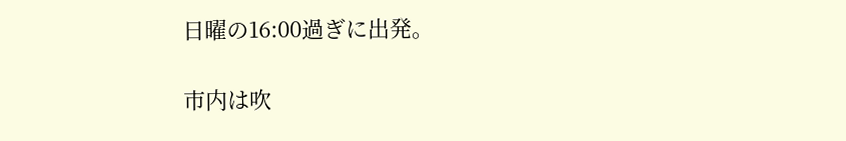日曜の16:00過ぎに出発。

市内は吹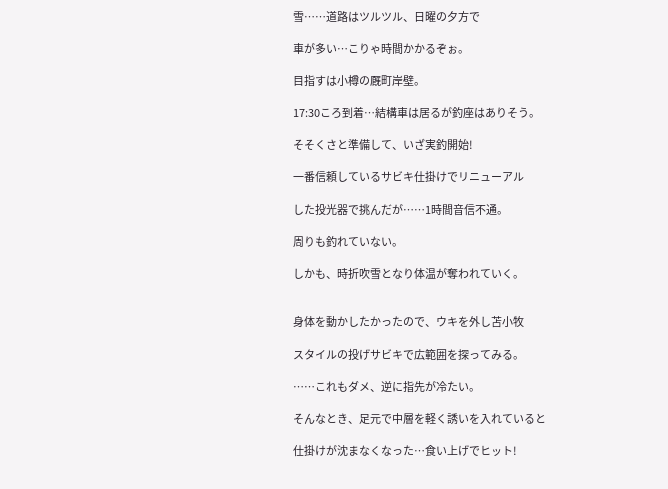雪……道路はツルツル、日曜の夕方で

車が多い…こりゃ時間かかるぞぉ。

目指すは小樽の厩町岸壁。

17:30ころ到着…結構車は居るが釣座はありそう。

そそくさと準備して、いざ実釣開始!

一番信頼しているサビキ仕掛けでリニューアル

した投光器で挑んだが……1時間音信不通。

周りも釣れていない。

しかも、時折吹雪となり体温が奪われていく。


身体を動かしたかったので、ウキを外し苫小牧

スタイルの投げサビキで広範囲を探ってみる。

……これもダメ、逆に指先が冷たい。

そんなとき、足元で中層を軽く誘いを入れていると

仕掛けが沈まなくなった…食い上げでヒット!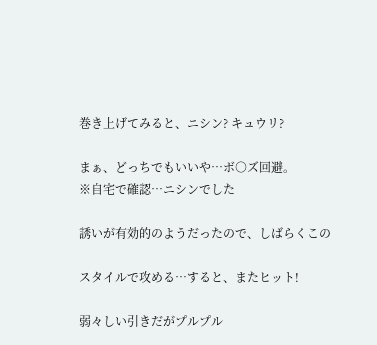巻き上げてみると、ニシン? キュウリ?

まぁ、どっちでもいいや…ボ○ズ回避。
※自宅で確認…ニシンでした

誘いが有効的のようだったので、しばらくこの

スタイルで攻める…すると、またヒット!

弱々しい引きだがプルプル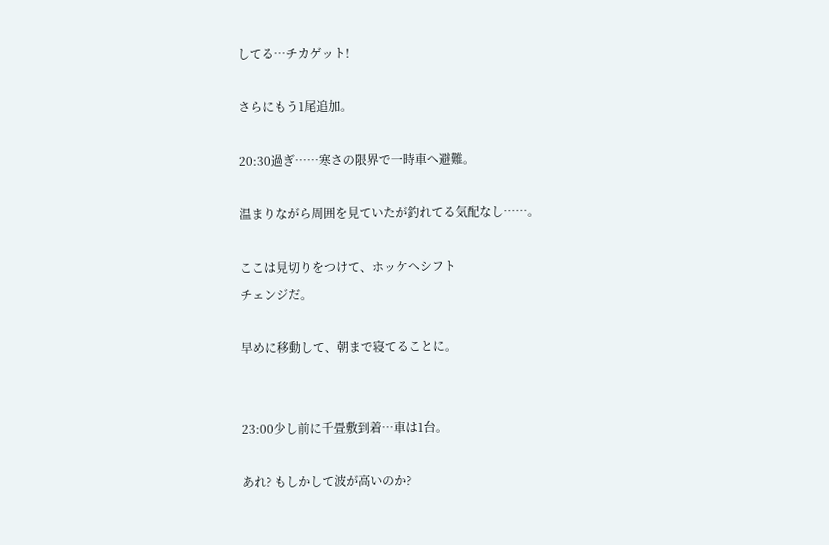してる…チカゲット!

さらにもう1尾追加。

20:30過ぎ……寒さの限界で一時車へ避難。

温まりながら周囲を見ていたが釣れてる気配なし……。

ここは見切りをつけて、ホッケへシフト
チェンジだ。

早めに移動して、朝まで寝てることに。


23:00少し前に千畳敷到着…車は1台。

あれ? もしかして波が高いのか?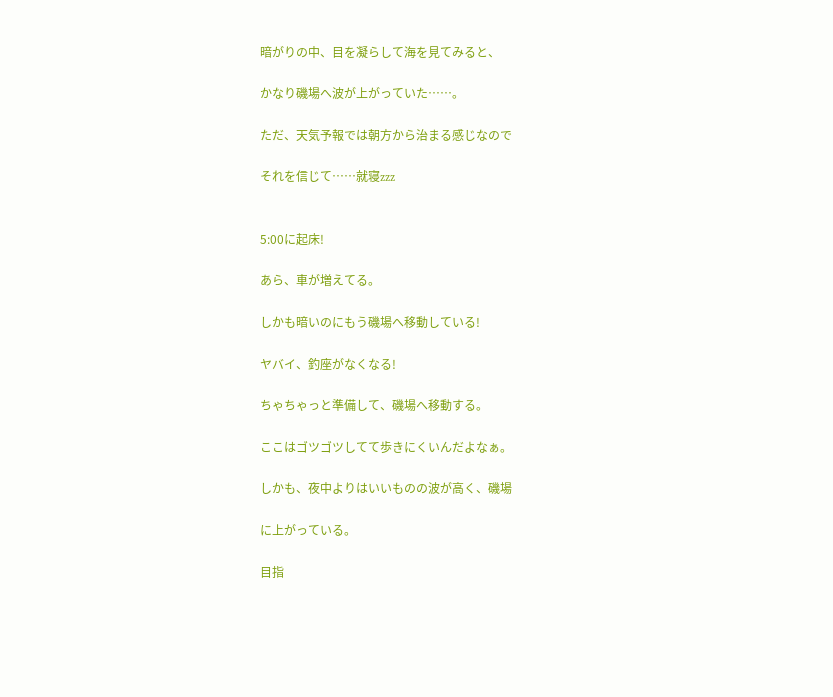暗がりの中、目を凝らして海を見てみると、

かなり磯場へ波が上がっていた……。

ただ、天気予報では朝方から治まる感じなので

それを信じて……就寝zzz


5:00に起床!

あら、車が増えてる。

しかも暗いのにもう磯場へ移動している!

ヤバイ、釣座がなくなる!

ちゃちゃっと準備して、磯場へ移動する。

ここはゴツゴツしてて歩きにくいんだよなぁ。

しかも、夜中よりはいいものの波が高く、磯場

に上がっている。

目指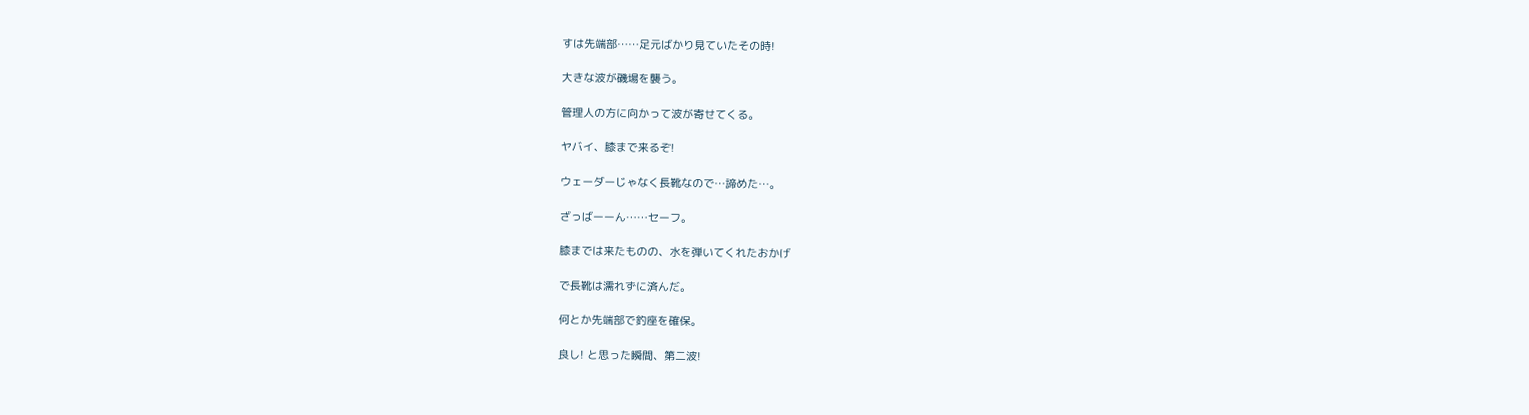すは先端部……足元ばかり見ていたその時!

大きな波が磯場を襲う。

管理人の方に向かって波が寄せてくる。

ヤバイ、膝まで来るぞ!

ウェーダーじゃなく長靴なので…諦めた…。

ざっばーーん……セーフ。

膝までは来たものの、水を弾いてくれたおかげ

で長靴は濡れずに済んだ。

何とか先端部で釣座を確保。

良し! と思った瞬間、第二波!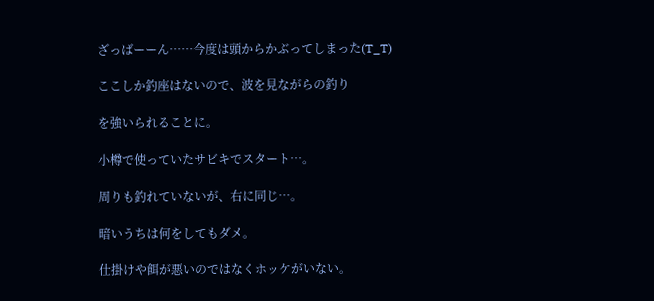ざっばーーん……今度は頭からかぶってしまった(T_T)

ここしか釣座はないので、波を見ながらの釣り

を強いられることに。

小樽で使っていたサビキでスタート…。

周りも釣れていないが、右に同じ…。

暗いうちは何をしてもダメ。

仕掛けや餌が悪いのではなくホッケがいない。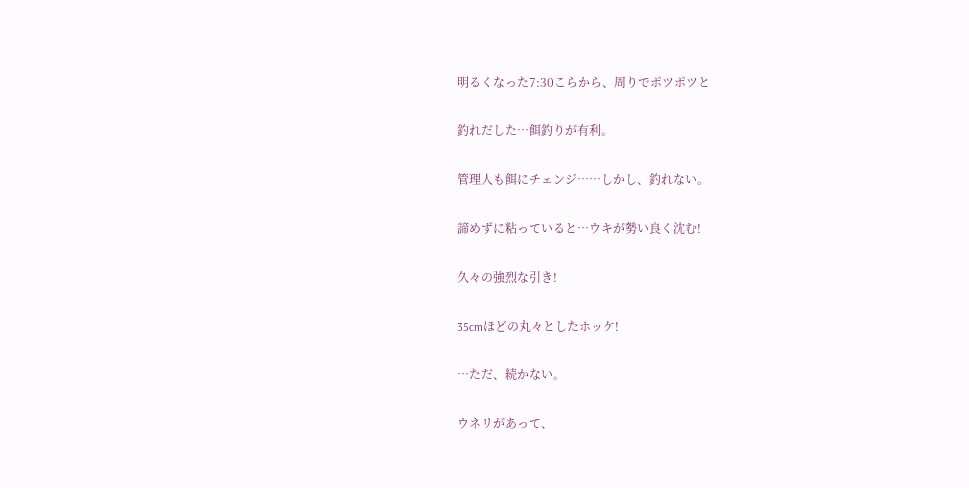明るくなった7:30こらから、周りでポツポツと

釣れだした…餌釣りが有利。

管理人も餌にチェンジ……しかし、釣れない。

諦めずに粘っていると…ウキが勢い良く沈む!

久々の強烈な引き!

35cmほどの丸々としたホッケ!

…ただ、続かない。

ウネリがあって、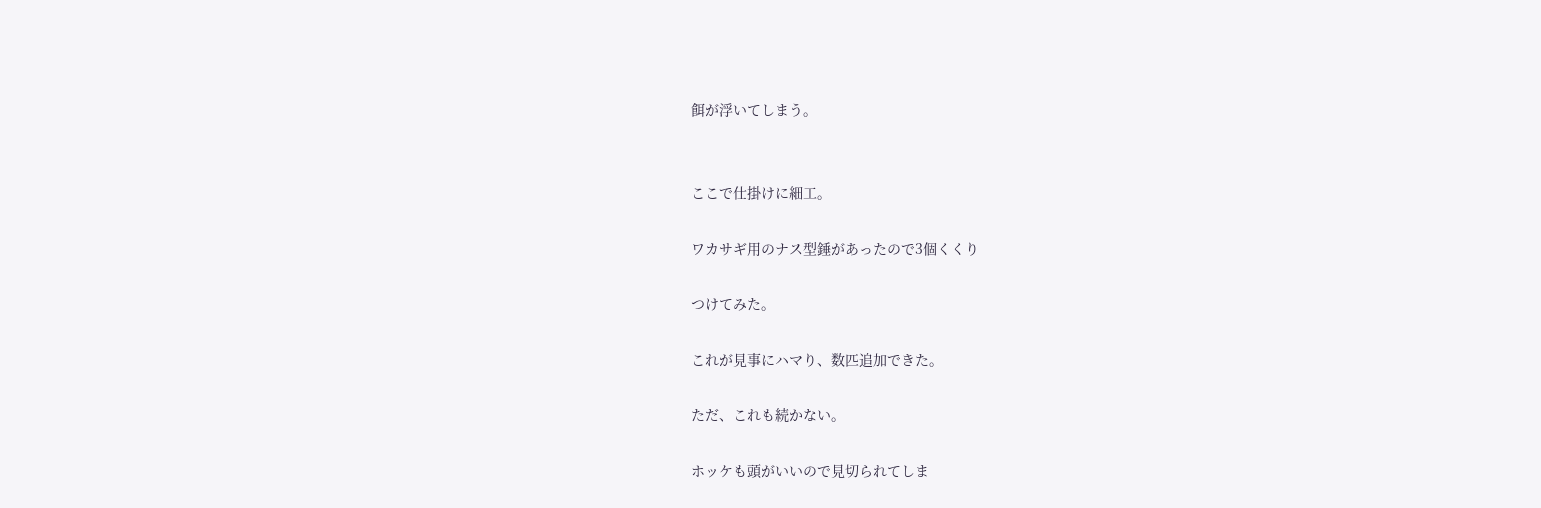餌が浮いてしまう。


ここで仕掛けに細工。

ワカサギ用のナス型錘があったので3個くくり

つけてみた。

これが見事にハマり、数匹追加できた。

ただ、これも続かない。

ホッケも頭がいいので見切られてしま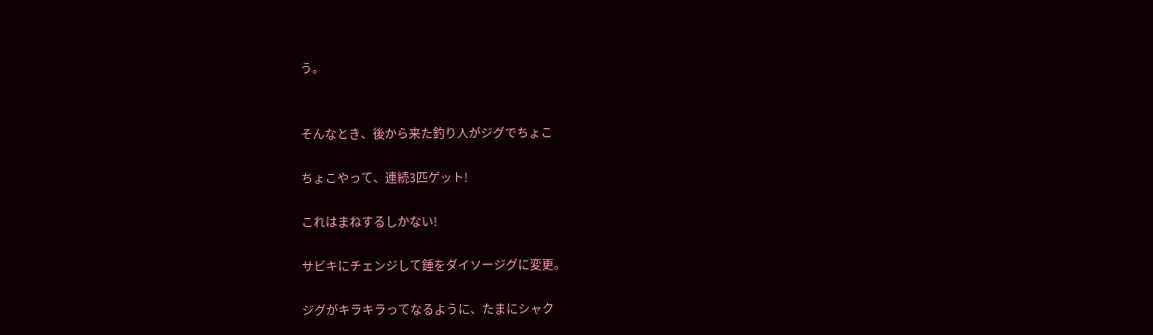う。


そんなとき、後から来た釣り人がジグでちょこ

ちょこやって、連続3匹ゲット!

これはまねするしかない!

サビキにチェンジして錘をダイソージグに変更。

ジグがキラキラってなるように、たまにシャク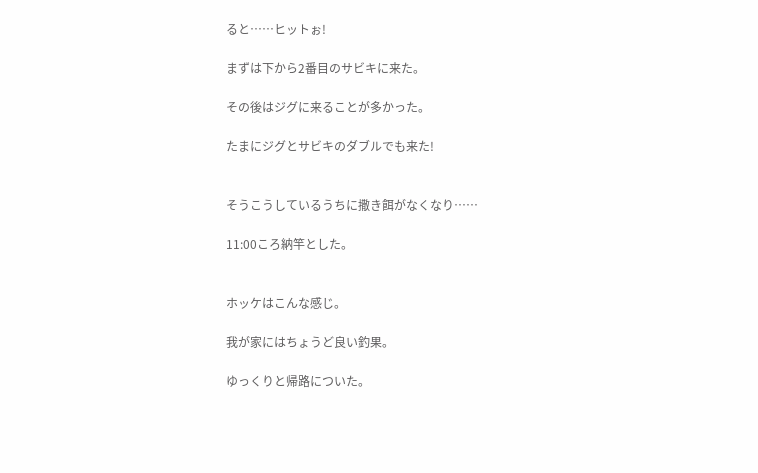ると……ヒットぉ!

まずは下から2番目のサビキに来た。

その後はジグに来ることが多かった。

たまにジグとサビキのダブルでも来た!


そうこうしているうちに撒き餌がなくなり……

11:00ころ納竿とした。


ホッケはこんな感じ。

我が家にはちょうど良い釣果。

ゆっくりと帰路についた。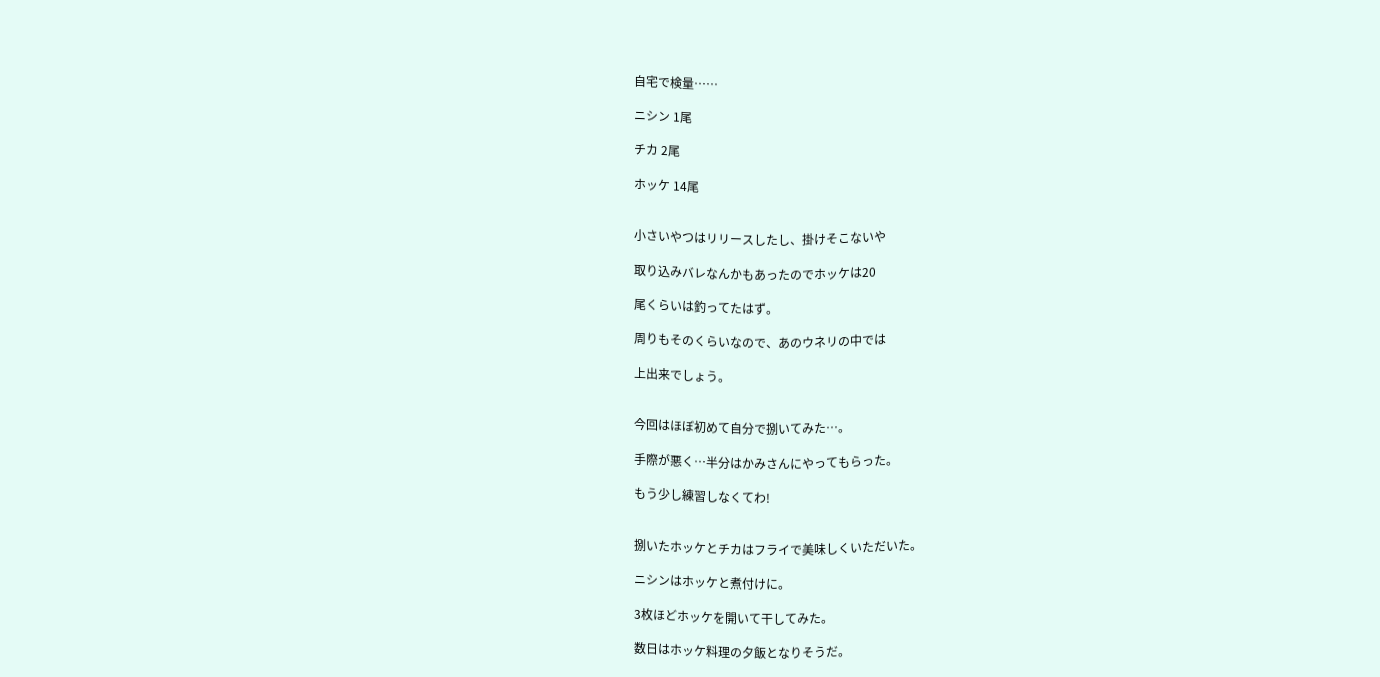自宅で検量……

ニシン 1尾

チカ 2尾

ホッケ 14尾


小さいやつはリリースしたし、掛けそこないや

取り込みバレなんかもあったのでホッケは20

尾くらいは釣ってたはず。

周りもそのくらいなので、あのウネリの中では

上出来でしょう。


今回はほぼ初めて自分で捌いてみた…。

手際が悪く…半分はかみさんにやってもらった。

もう少し練習しなくてわ!


捌いたホッケとチカはフライで美味しくいただいた。

ニシンはホッケと煮付けに。

3枚ほどホッケを開いて干してみた。

数日はホッケ料理の夕飯となりそうだ。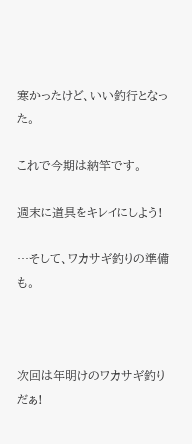寒かったけど、いい釣行となった。

これで今期は納竿です。

週末に道具をキレイにしよう!

…そして、ワカサギ釣りの準備も。



次回は年明けのワカサギ釣りだぁ!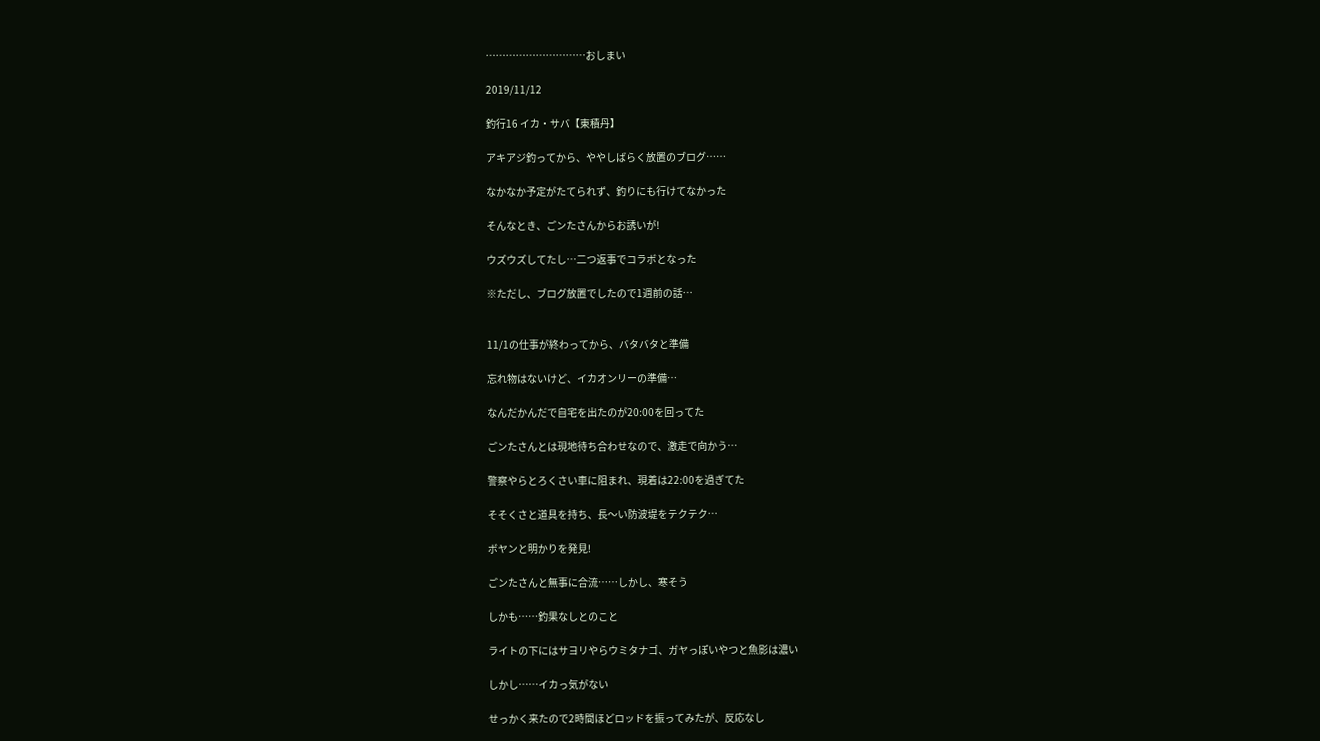…………………………おしまい

2019/11/12

釣行16 イカ・サバ【東積丹】

アキアジ釣ってから、ややしばらく放置のブログ……

なかなか予定がたてられず、釣りにも行けてなかった

そんなとき、ごンたさんからお誘いが!

ウズウズしてたし…二つ返事でコラボとなった

※ただし、ブログ放置でしたので1週前の話…


11/1の仕事が終わってから、バタバタと準備

忘れ物はないけど、イカオンリーの準備…

なんだかんだで自宅を出たのが20:00を回ってた

ごンたさんとは現地待ち合わせなので、激走で向かう…

警察やらとろくさい車に阻まれ、現着は22:00を過ぎてた

そそくさと道具を持ち、長〜い防波堤をテクテク…

ボヤンと明かりを発見!

ごンたさんと無事に合流……しかし、寒そう

しかも……釣果なしとのこと

ライトの下にはサヨリやらウミタナゴ、ガヤっぽいやつと魚影は濃い

しかし……イカっ気がない

せっかく来たので2時間ほどロッドを振ってみたが、反応なし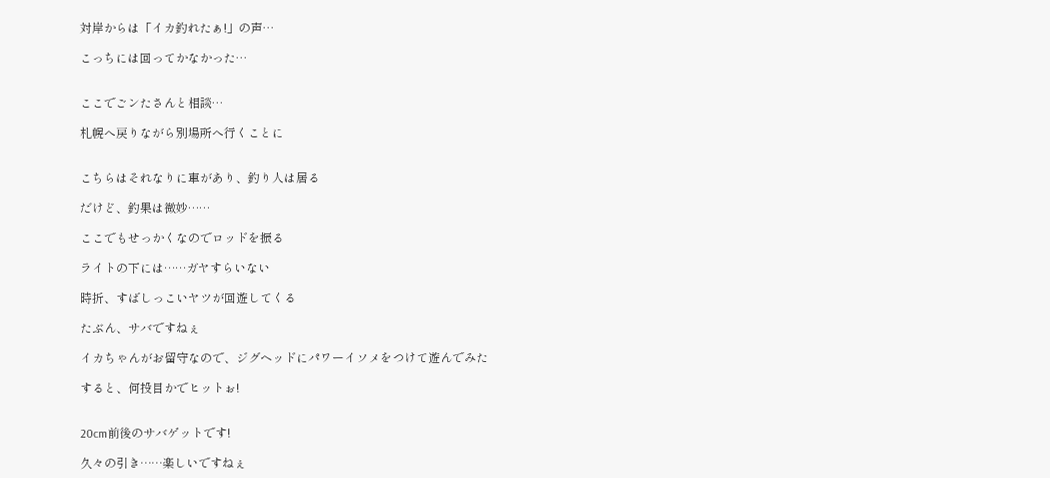対岸からは「イカ釣れたぁ!」の声…

こっちには回ってかなかった…


ここでごンたさんと相談…

札幌へ戻りながら別場所へ行くことに


こちらはそれなりに車があり、釣り人は居る

だけど、釣果は微妙……

ここでもせっかくなのでロッドを振る

ライトの下には……ガヤすらいない

時折、すばしっこいヤツが回遊してくる

たぶん、サバですねぇ

イカちゃんがお留守なので、ジグヘッドにパワーイソメをつけて遊んでみた

すると、何投目かでヒットぉ!


20cm前後のサバゲットです!

久々の引き……楽しいですねぇ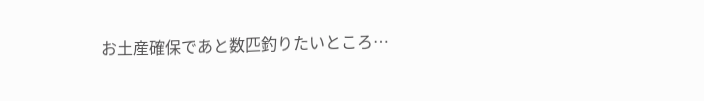お土産確保であと数匹釣りたいところ…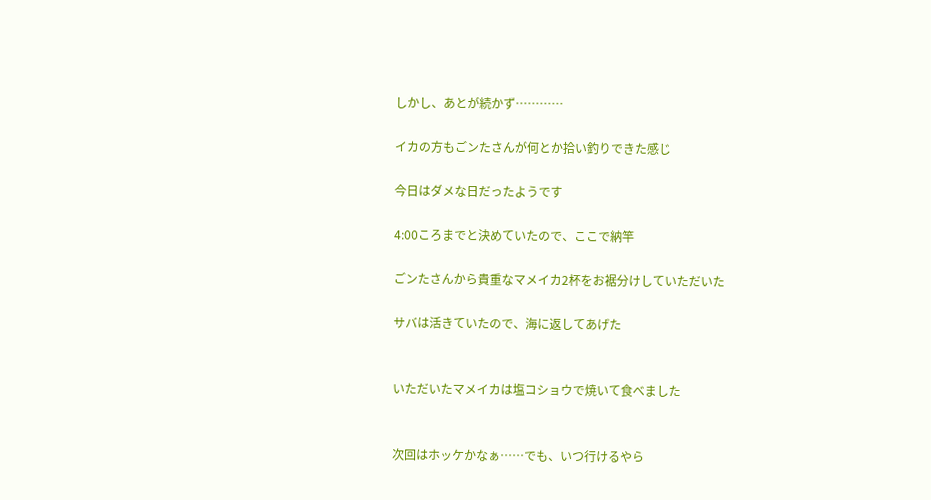しかし、あとが続かず…………

イカの方もごンたさんが何とか拾い釣りできた感じ

今日はダメな日だったようです

4:00ころまでと決めていたので、ここで納竿

ごンたさんから貴重なマメイカ2杯をお裾分けしていただいた

サバは活きていたので、海に返してあげた


いただいたマメイカは塩コショウで焼いて食べました


次回はホッケかなぁ……でも、いつ行けるやら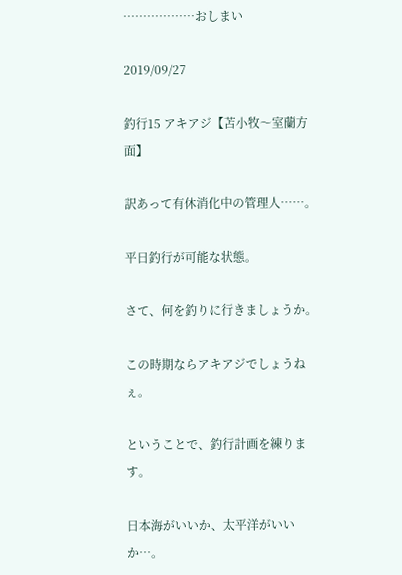………………おしまい

2019/09/27

釣行15 アキアジ【苫小牧〜室蘭方面】

訳あって有休消化中の管理人……。

平日釣行が可能な状態。

さて、何を釣りに行きましょうか。

この時期ならアキアジでしょうねぇ。

ということで、釣行計画を練ります。

日本海がいいか、太平洋がいいか…。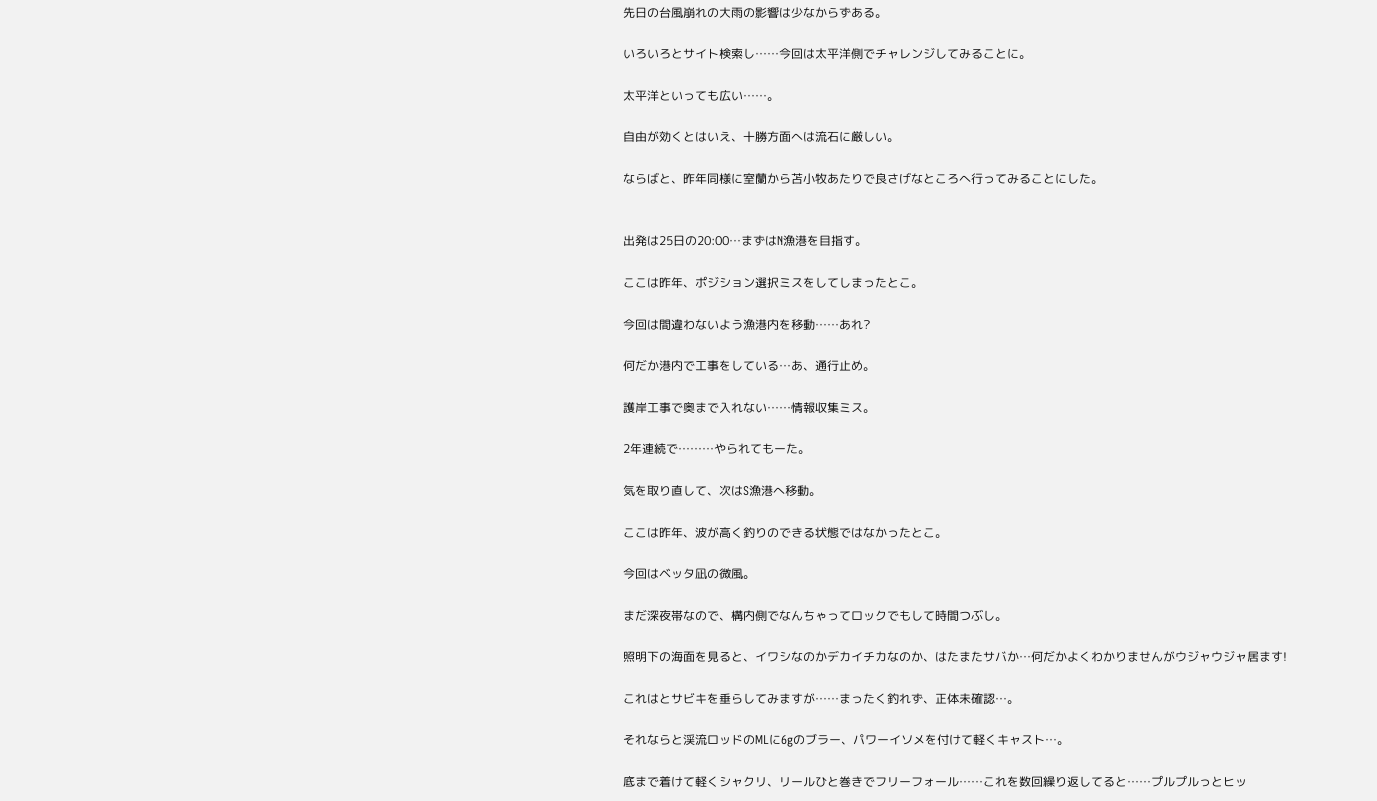先日の台風崩れの大雨の影響は少なからずある。

いろいろとサイト検索し……今回は太平洋側でチャレンジしてみることに。

太平洋といっても広い……。

自由が効くとはいえ、十勝方面へは流石に厳しい。

ならばと、昨年同様に室蘭から苫小牧あたりで良さげなところへ行ってみることにした。


出発は25日の20:00…まずはN漁港を目指す。

ここは昨年、ポジション選択ミスをしてしまったとこ。

今回は間違わないよう漁港内を移動……あれ?

何だか港内で工事をしている…あ、通行止め。

護岸工事で奥まで入れない……情報収集ミス。

2年連続で………やられてもーた。

気を取り直して、次はS漁港へ移動。

ここは昨年、波が高く釣りのできる状態ではなかったとこ。

今回はベッタ凪の微風。

まだ深夜帯なので、構内側でなんちゃってロックでもして時間つぶし。

照明下の海面を見ると、イワシなのかデカイチカなのか、はたまたサバか…何だかよくわかりませんがウジャウジャ居ます!

これはとサビキを垂らしてみますが……まったく釣れず、正体未確認…。

それならと渓流ロッドのMLに6gのブラー、パワーイソメを付けて軽くキャスト…。

底まで着けて軽くシャクリ、リールひと巻きでフリーフォール……これを数回繰り返してると……プルプルっとヒッ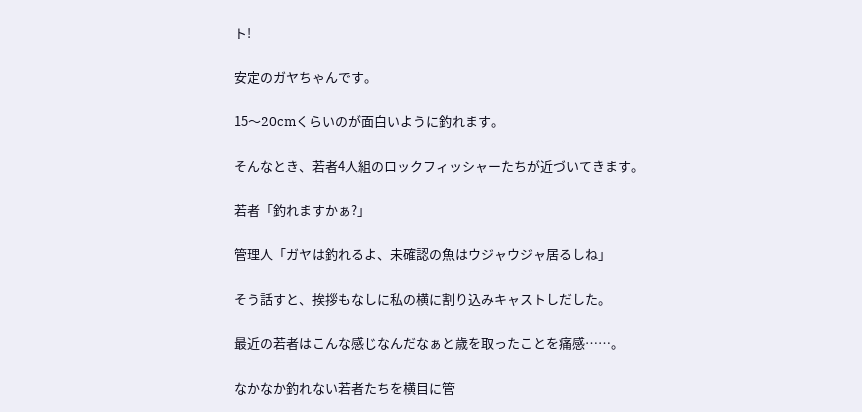ト!

安定のガヤちゃんです。

15〜20cmくらいのが面白いように釣れます。

そんなとき、若者4人組のロックフィッシャーたちが近づいてきます。

若者「釣れますかぁ?」

管理人「ガヤは釣れるよ、未確認の魚はウジャウジャ居るしね」

そう話すと、挨拶もなしに私の横に割り込みキャストしだした。

最近の若者はこんな感じなんだなぁと歳を取ったことを痛感……。

なかなか釣れない若者たちを横目に管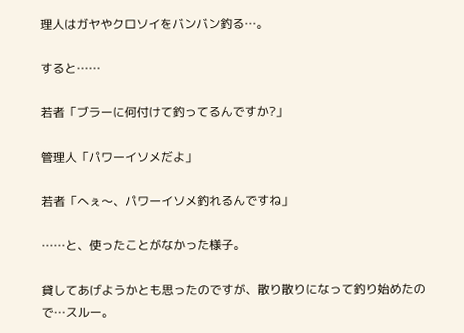理人はガヤやクロソイをバンバン釣る…。

すると……

若者「ブラーに何付けて釣ってるんですか?」

管理人「パワーイソメだよ」

若者「へぇ〜、パワーイソメ釣れるんですね」

……と、使ったことがなかった様子。

貸してあげようかとも思ったのですが、散り散りになって釣り始めたので…スルー。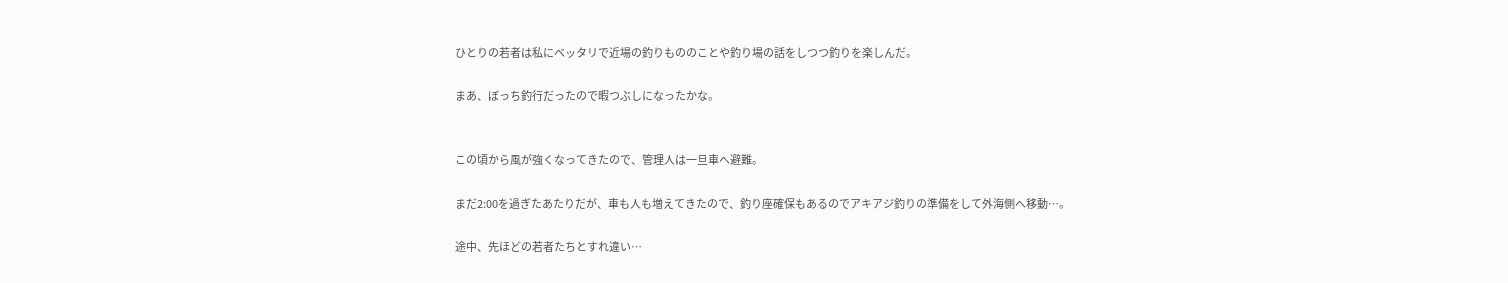ひとりの若者は私にベッタリで近場の釣りもののことや釣り場の話をしつつ釣りを楽しんだ。

まあ、ぼっち釣行だったので暇つぶしになったかな。


この頃から風が強くなってきたので、管理人は一旦車へ避難。

まだ2:00を過ぎたあたりだが、車も人も増えてきたので、釣り座確保もあるのでアキアジ釣りの準備をして外海側へ移動…。

途中、先ほどの若者たちとすれ違い…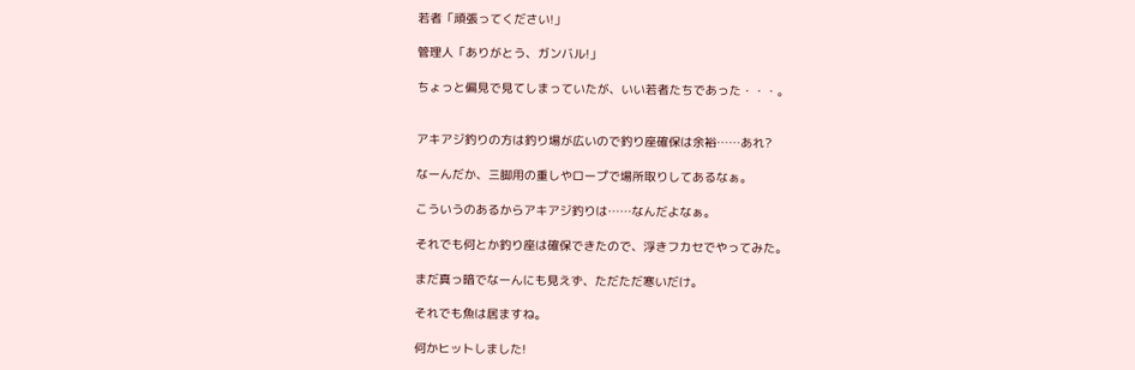若者「頑張ってください!」

管理人「ありがとう、ガンバル!」

ちょっと偏見で見てしまっていたが、いい若者たちであった・・・。


アキアジ釣りの方は釣り場が広いので釣り座確保は余裕……あれ?

なーんだか、三脚用の重しやロープで場所取りしてあるなぁ。

こういうのあるからアキアジ釣りは……なんだよなぁ。

それでも何とか釣り座は確保できたので、浮きフカセでやってみた。

まだ真っ暗でなーんにも見えず、ただただ寒いだけ。

それでも魚は居ますね。

何かヒットしました!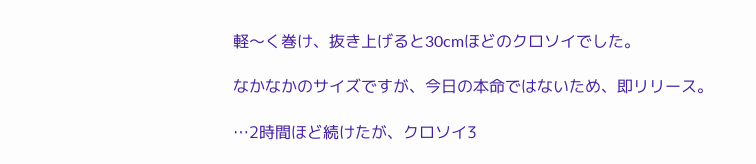軽〜く巻け、抜き上げると30cmほどのクロソイでした。

なかなかのサイズですが、今日の本命ではないため、即リリース。

…2時間ほど続けたが、クロソイ3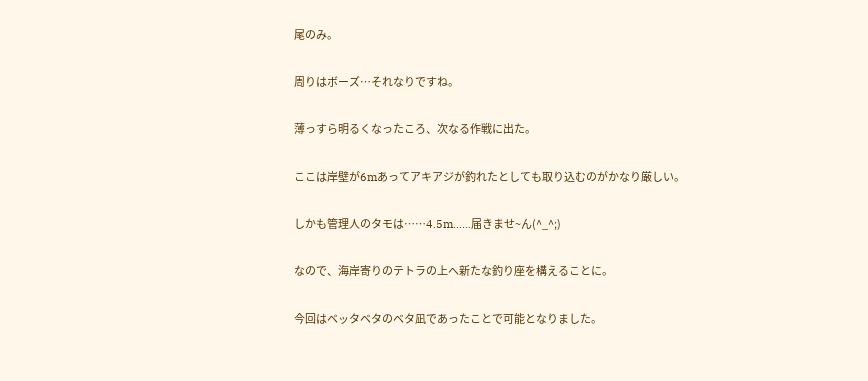尾のみ。

周りはボーズ…それなりですね。

薄っすら明るくなったころ、次なる作戦に出た。

ここは岸壁が6mあってアキアジが釣れたとしても取り込むのがかなり厳しい。

しかも管理人のタモは……4.5m……届きませ~ん(^_^;)

なので、海岸寄りのテトラの上へ新たな釣り座を構えることに。

今回はベッタベタのベタ凪であったことで可能となりました。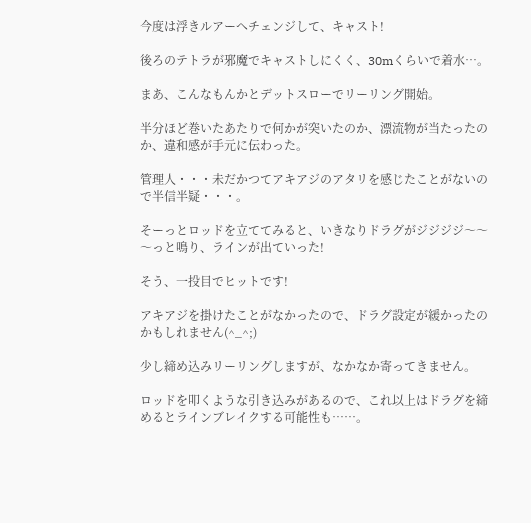今度は浮きルアーへチェンジして、キャスト!

後ろのテトラが邪魔でキャストしにくく、30mくらいで着水…。

まあ、こんなもんかとデットスローでリーリング開始。

半分ほど巻いたあたりで何かが突いたのか、漂流物が当たったのか、違和感が手元に伝わった。

管理人・・・未だかつてアキアジのアタリを感じたことがないので半信半疑・・・。

そーっとロッドを立ててみると、いきなりドラグがジジジジ〜〜〜っと鳴り、ラインが出ていった!

そう、一投目でヒットです!

アキアジを掛けたことがなかったので、ドラグ設定が緩かったのかもしれません(^_^;)

少し締め込みリーリングしますが、なかなか寄ってきません。

ロッドを叩くような引き込みがあるので、これ以上はドラグを締めるとラインブレイクする可能性も……。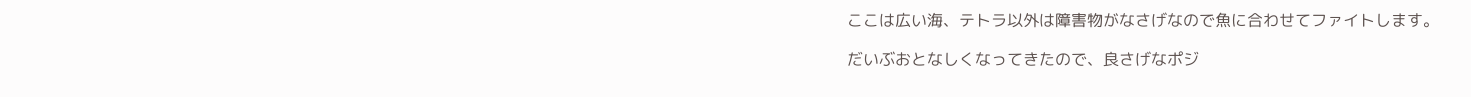ここは広い海、テトラ以外は障害物がなさげなので魚に合わせてファイトします。

だいぶおとなしくなってきたので、良さげなポジ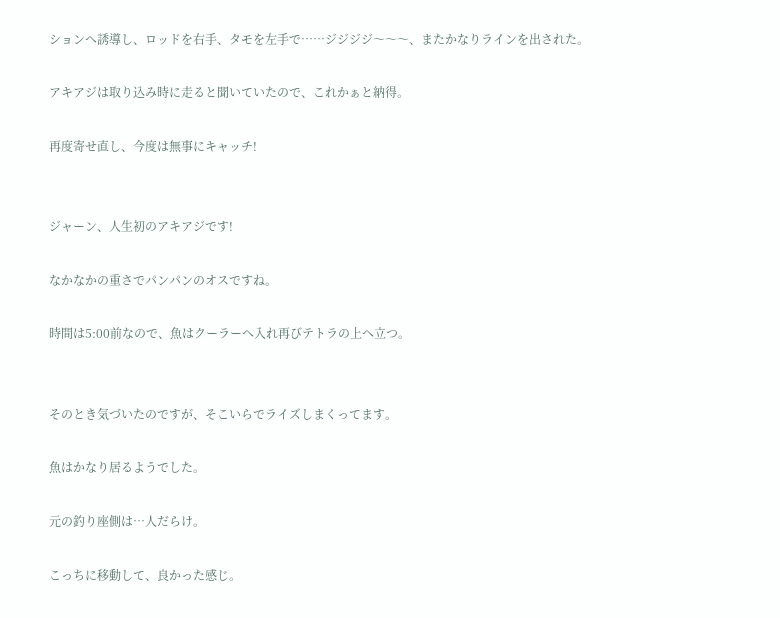ションへ誘導し、ロッドを右手、タモを左手で……ジジジジ〜〜〜、またかなりラインを出された。

アキアジは取り込み時に走ると聞いていたので、これかぁと納得。

再度寄せ直し、今度は無事にキャッチ!


ジャーン、人生初のアキアジです!

なかなかの重さでパンパンのオスですね。

時間は5:00前なので、魚はクーラーへ入れ再びテトラの上へ立つ。


そのとき気づいたのですが、そこいらでライズしまくってます。

魚はかなり居るようでした。

元の釣り座側は…人だらけ。

こっちに移動して、良かった感じ。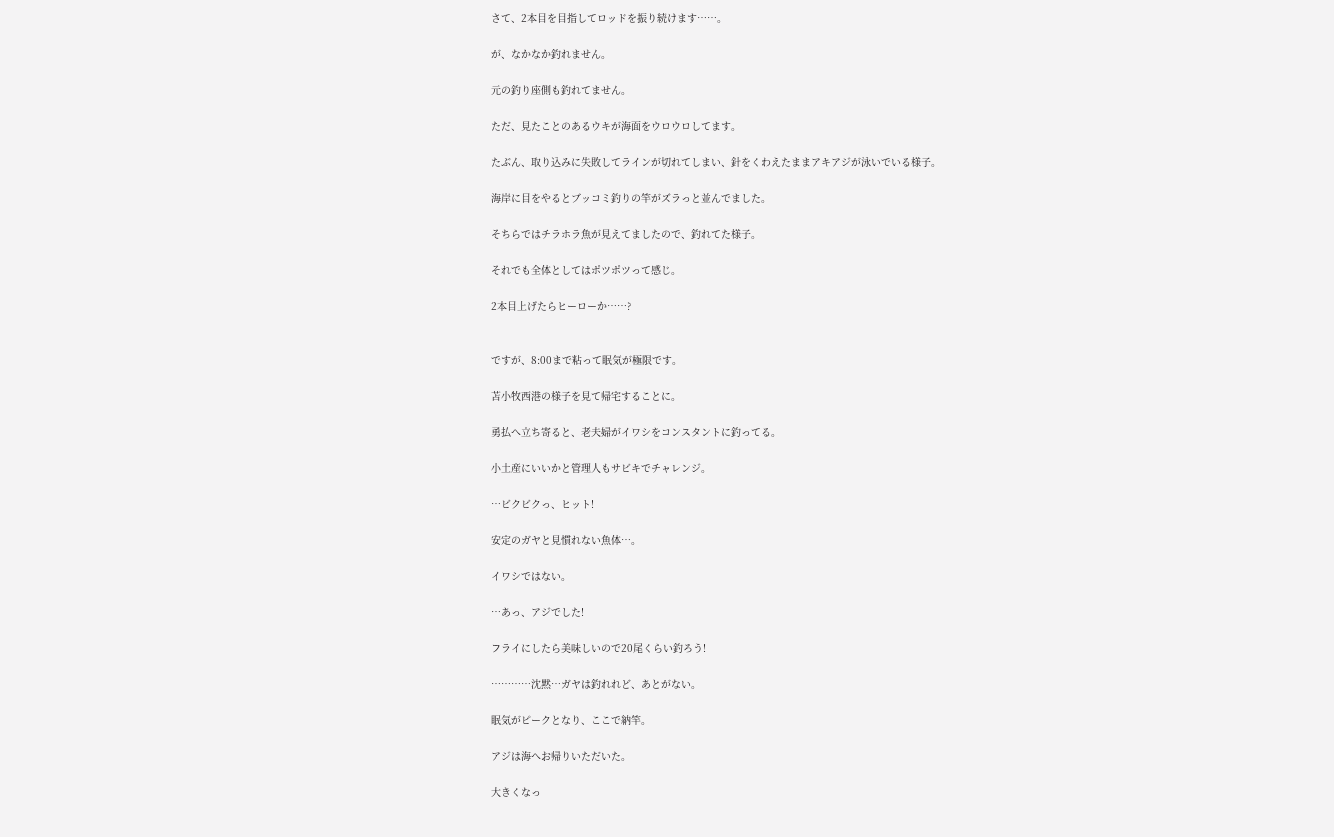さて、2本目を目指してロッドを振り続けます……。

が、なかなか釣れません。

元の釣り座側も釣れてません。

ただ、見たことのあるウキが海面をウロウロしてます。

たぶん、取り込みに失敗してラインが切れてしまい、針をくわえたままアキアジが泳いでいる様子。

海岸に目をやるとブッコミ釣りの竿がズラっと並んでました。

そちらではチラホラ魚が見えてましたので、釣れてた様子。

それでも全体としてはポツポツって感じ。

2本目上げたらヒーローか……?


ですが、8:00まで粘って眠気が極限です。

苫小牧西港の様子を見て帰宅することに。

勇払へ立ち寄ると、老夫婦がイワシをコンスタントに釣ってる。

小土産にいいかと管理人もサビキでチャレンジ。

…ビクビクっ、ヒット!

安定のガヤと見慣れない魚体…。

イワシではない。

…あっ、アジでした!

フライにしたら美味しいので20尾くらい釣ろう!

…………沈黙…ガヤは釣れれど、あとがない。

眠気がピークとなり、ここで納竿。

アジは海へお帰りいただいた。

大きくなっ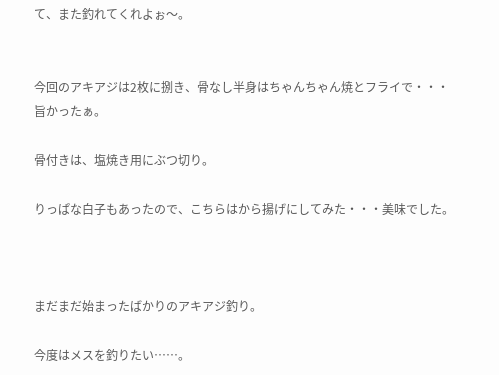て、また釣れてくれよぉ〜。


今回のアキアジは2枚に捌き、骨なし半身はちゃんちゃん焼とフライで・・・旨かったぁ。

骨付きは、塩焼き用にぶつ切り。

りっぱな白子もあったので、こちらはから揚げにしてみた・・・美味でした。



まだまだ始まったばかりのアキアジ釣り。

今度はメスを釣りたい……。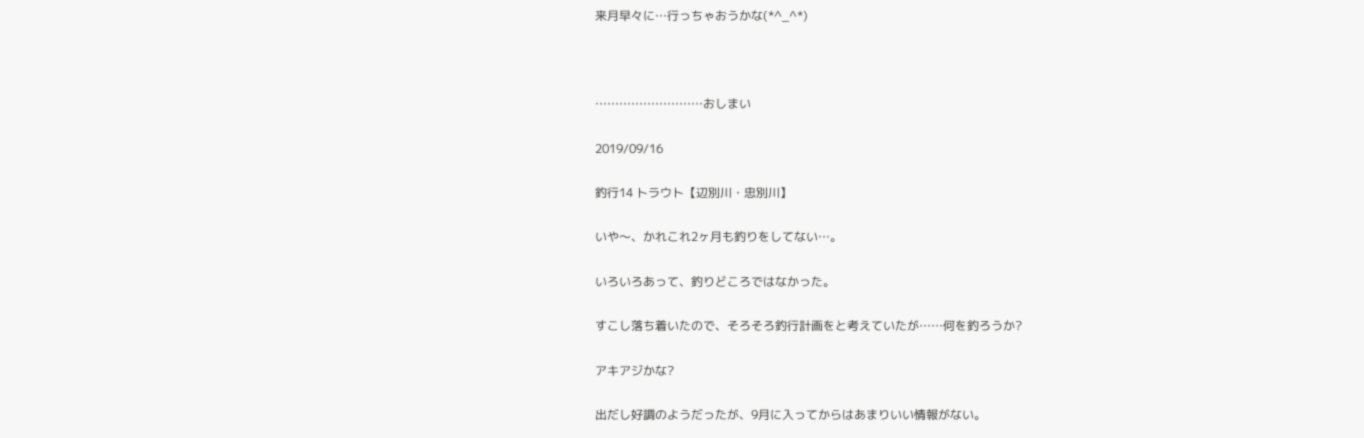来月早々に…行っちゃおうかな(*^_^*)



………………………おしまい

2019/09/16

釣行14 トラウト【辺別川・忠別川】

いや〜、かれこれ2ヶ月も釣りをしてない…。

いろいろあって、釣りどころではなかった。

すこし落ち着いたので、そろそろ釣行計画をと考えていたが……何を釣ろうか?

アキアジかな?

出だし好調のようだったが、9月に入ってからはあまりいい情報がない。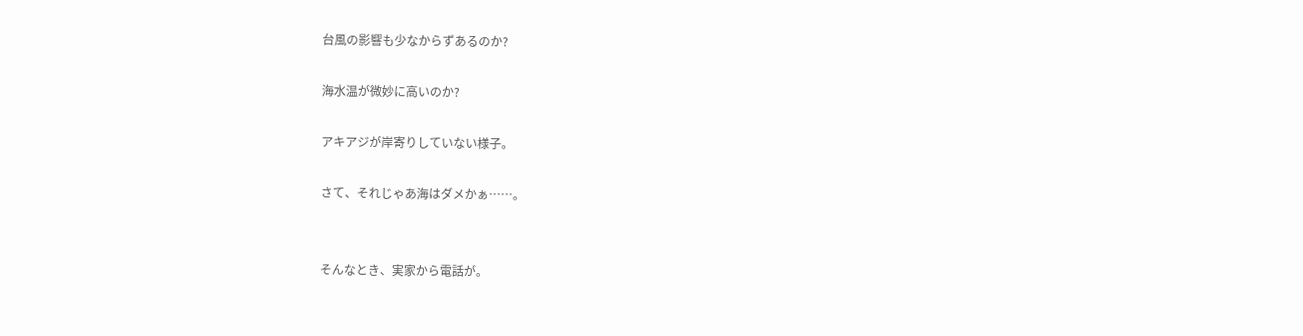台風の影響も少なからずあるのか?

海水温が微妙に高いのか?

アキアジが岸寄りしていない様子。

さて、それじゃあ海はダメかぁ……。


そんなとき、実家から電話が。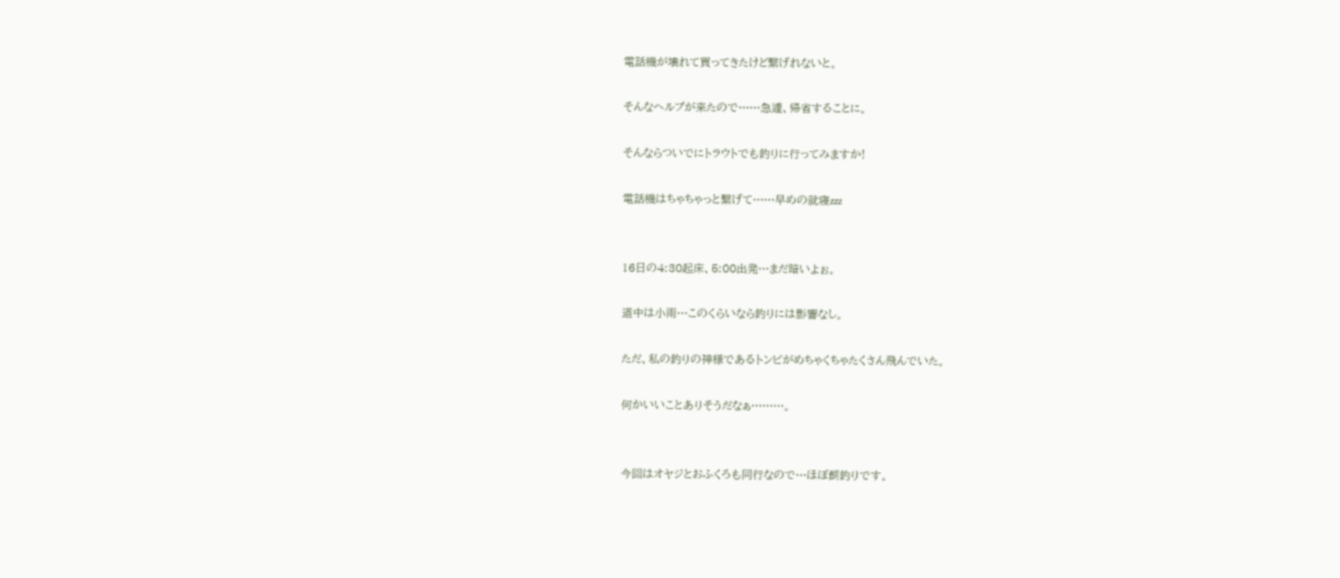電話機が壊れて買ってきたけど繋げれないと。

そんなヘルプが来たので……急遽、帰省することに。

そんならついでにトラウトでも釣りに行ってみますか!

電話機はちゃちゃっと繋げて……早めの就寝zzz


16日の4:30起床、5:00出発…まだ暗いよぉ。

道中は小雨…このくらいなら釣りには影響なし。

ただ、私の釣りの神様であるトンビがめちゃくちゃたくさん飛んでいた。

何かいいことありそうだなぁ………。


今回はオヤジとおふくろも同行なので…ほぼ餌釣りです。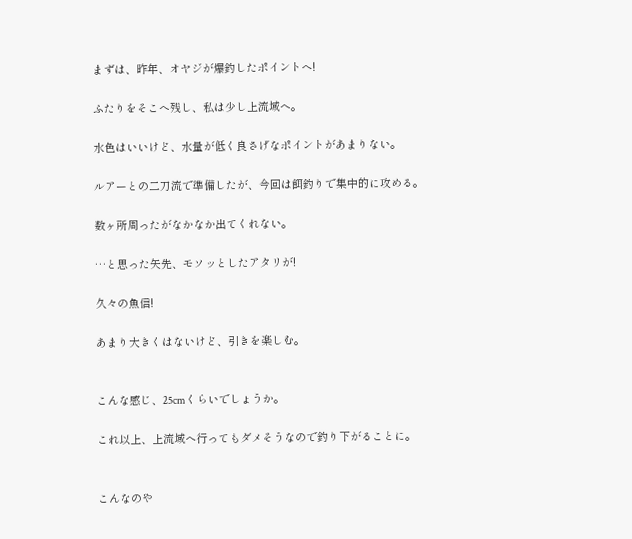まずは、昨年、オヤジが爆釣したポイントへ!

ふたりをそこへ残し、私は少し上流域へ。

水色はいいけど、水量が低く良さげなポイントがあまりない。

ルアーとの二刀流で準備したが、今回は餌釣りで集中的に攻める。

数ヶ所周ったがなかなか出てくれない。

…と思った矢先、モソッとしたアタリが!

久々の魚信!

あまり大きくはないけど、引きを楽しむ。


こんな感じ、25cmくらいでしょうか。

これ以上、上流域へ行ってもダメそうなので釣り下がることに。


こんなのや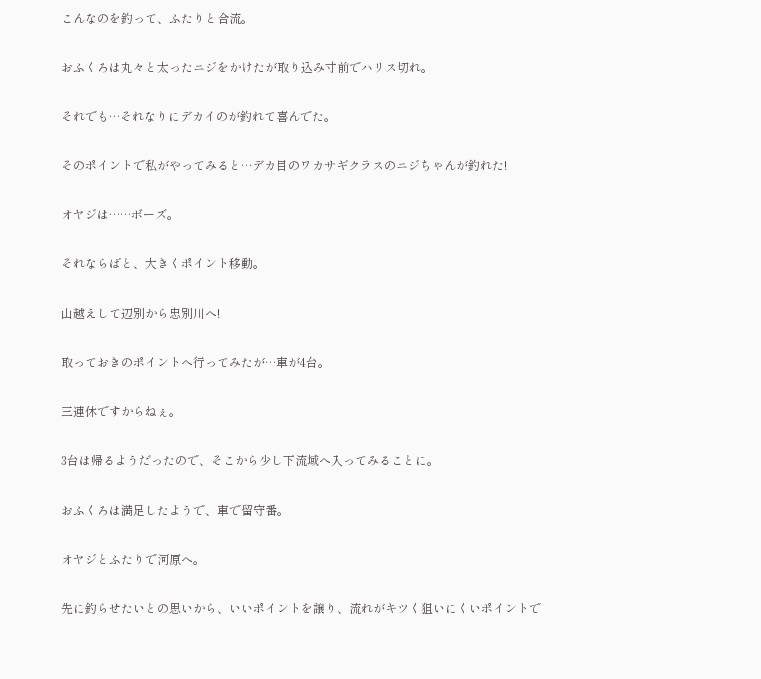こんなのを釣って、ふたりと合流。

おふくろは丸々と太ったニジをかけたが取り込み寸前でハリス切れ。

それでも…それなりにデカイのが釣れて喜んでた。

そのポイントで私がやってみると…デカ目のワカサギクラスのニジちゃんが釣れた!

オヤジは……ボーズ。

それならばと、大きくポイント移動。

山越えして辺別から忠別川へ!

取っておきのポイントへ行ってみたが…車が4台。

三連休ですからねぇ。

3台は帰るようだったので、そこから少し下流域へ入ってみることに。

おふくろは満足したようで、車で留守番。

オヤジとふたりで河原へ。

先に釣らせたいとの思いから、いいポイントを譲り、流れがキツく狙いにくいポイントで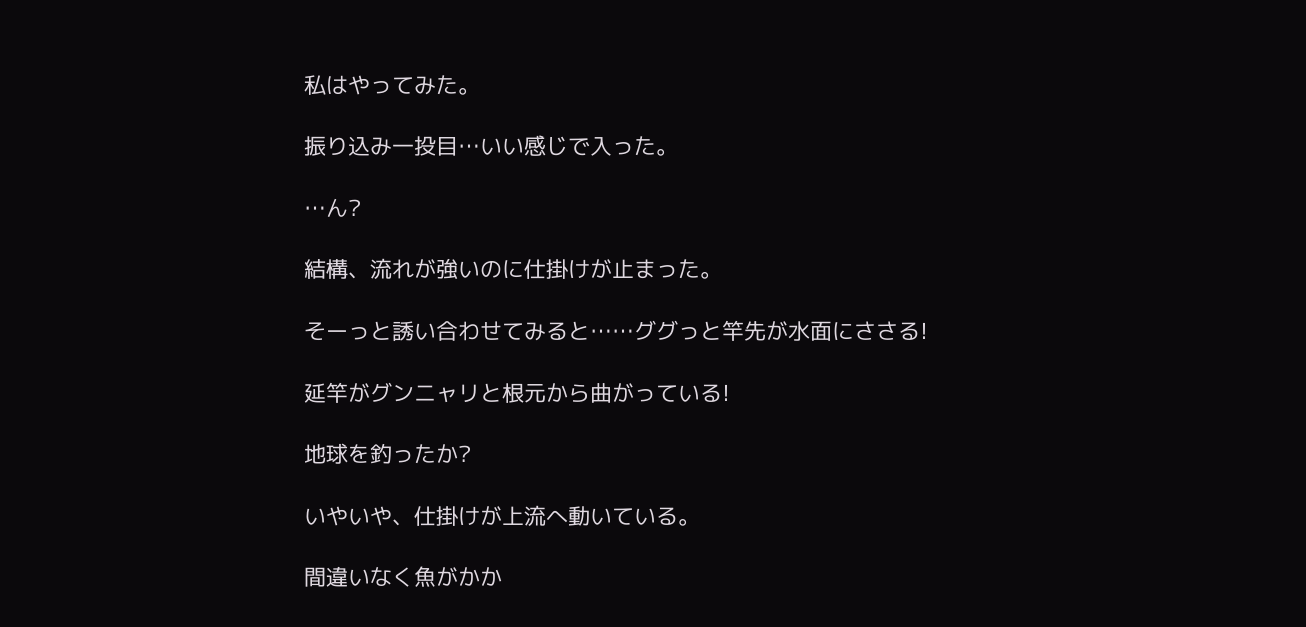私はやってみた。

振り込み一投目…いい感じで入った。

…ん?

結構、流れが強いのに仕掛けが止まった。

そーっと誘い合わせてみると……ググっと竿先が水面にささる!

延竿がグンニャリと根元から曲がっている!

地球を釣ったか?

いやいや、仕掛けが上流へ動いている。

間違いなく魚がかか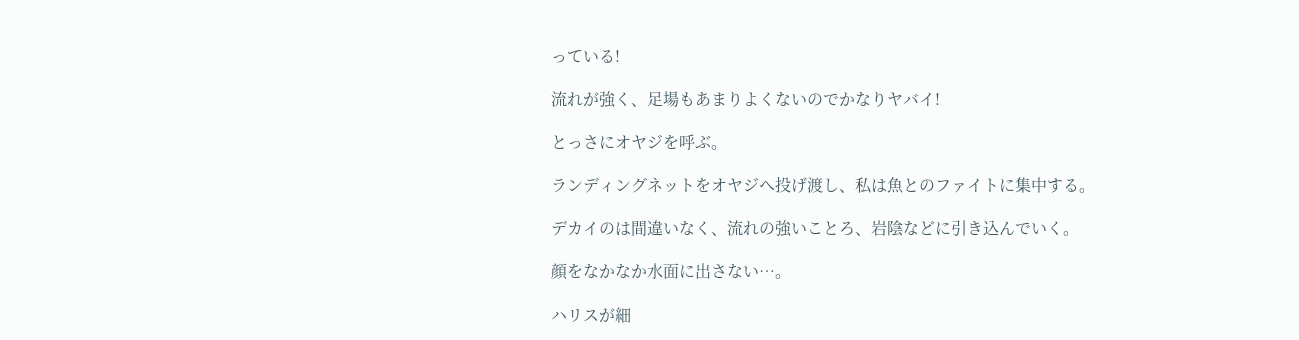っている!

流れが強く、足場もあまりよくないのでかなりヤバイ!

とっさにオヤジを呼ぶ。

ランディングネットをオヤジへ投げ渡し、私は魚とのファイトに集中する。

デカイのは間違いなく、流れの強いことろ、岩陰などに引き込んでいく。

顔をなかなか水面に出さない…。

ハリスが細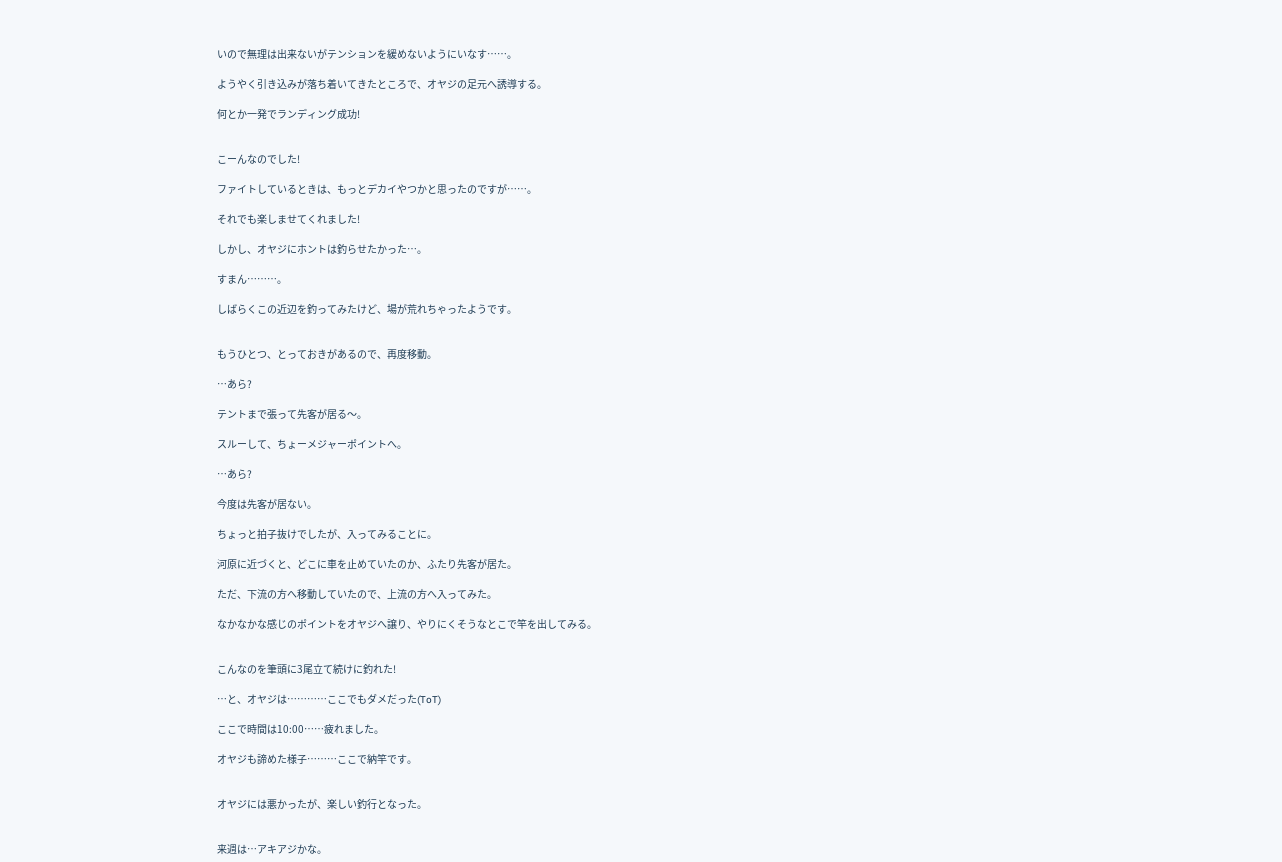いので無理は出来ないがテンションを緩めないようにいなす……。

ようやく引き込みが落ち着いてきたところで、オヤジの足元へ誘導する。

何とか一発でランディング成功!


こーんなのでした!

ファイトしているときは、もっとデカイやつかと思ったのですが……。

それでも楽しませてくれました!

しかし、オヤジにホントは釣らせたかった…。

すまん………。

しばらくこの近辺を釣ってみたけど、場が荒れちゃったようです。


もうひとつ、とっておきがあるので、再度移動。

…あら?

テントまで張って先客が居る〜。

スルーして、ちょーメジャーポイントへ。

…あら?

今度は先客が居ない。

ちょっと拍子抜けでしたが、入ってみることに。

河原に近づくと、どこに車を止めていたのか、ふたり先客が居た。

ただ、下流の方へ移動していたので、上流の方へ入ってみた。

なかなかな感じのポイントをオヤジへ譲り、やりにくそうなとこで竿を出してみる。


こんなのを筆頭に3尾立て続けに釣れた!

…と、オヤジは…………ここでもダメだった(ToT)

ここで時間は10:00……疲れました。

オヤジも諦めた様子………ここで納竿です。


オヤジには悪かったが、楽しい釣行となった。


来週は…アキアジかな。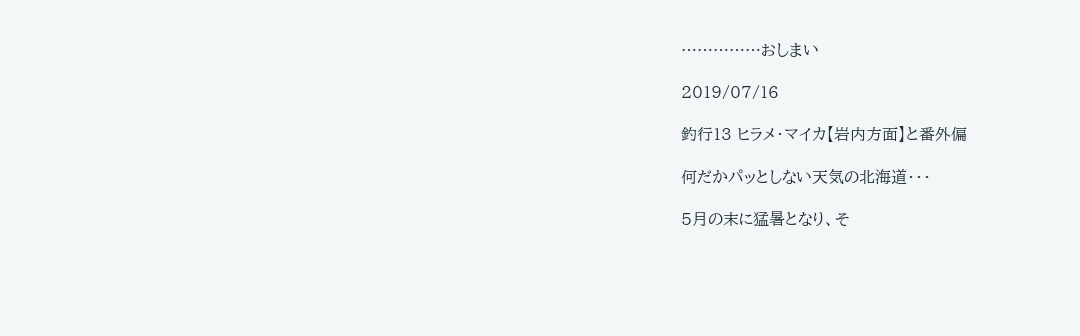……………おしまい

2019/07/16

釣行13 ヒラメ・マイカ【岩内方面】と番外偏

何だかパッとしない天気の北海道・・・

5月の末に猛暑となり、そ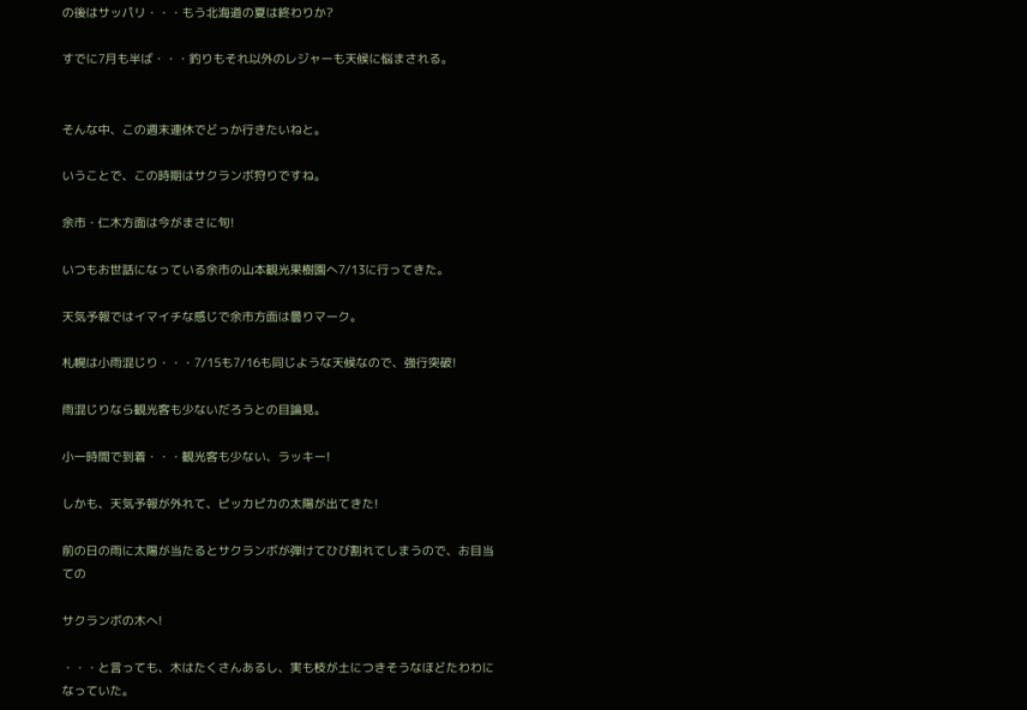の後はサッパリ・・・もう北海道の夏は終わりか?

すでに7月も半ば・・・釣りもそれ以外のレジャーも天候に悩まされる。


そんな中、この週末連休でどっか行きたいねと。

いうことで、この時期はサクランボ狩りですね。

余市・仁木方面は今がまさに旬!

いつもお世話になっている余市の山本観光果樹園へ7/13に行ってきた。

天気予報ではイマイチな感じで余市方面は曇りマーク。

札幌は小雨混じり・・・7/15も7/16も同じような天候なので、強行突破!

雨混じりなら観光客も少ないだろうとの目論見。

小一時間で到着・・・観光客も少ない、ラッキー!

しかも、天気予報が外れて、ピッカピカの太陽が出てきた!

前の日の雨に太陽が当たるとサクランボが弾けてひび割れてしまうので、お目当ての

サクランボの木へ!

・・・と言っても、木はたくさんあるし、実も枝が土につきそうなほどたわわになっていた。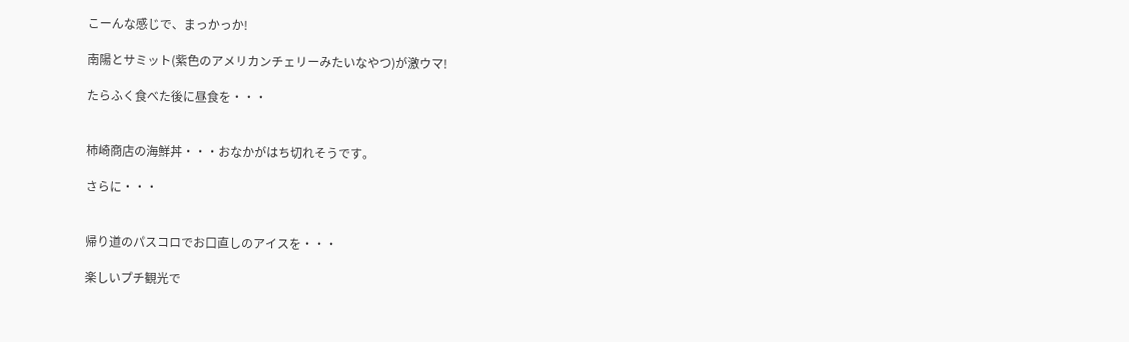こーんな感じで、まっかっか!

南陽とサミット(紫色のアメリカンチェリーみたいなやつ)が激ウマ!

たらふく食べた後に昼食を・・・


柿崎商店の海鮮丼・・・おなかがはち切れそうです。

さらに・・・


帰り道のパスコロでお口直しのアイスを・・・

楽しいプチ観光で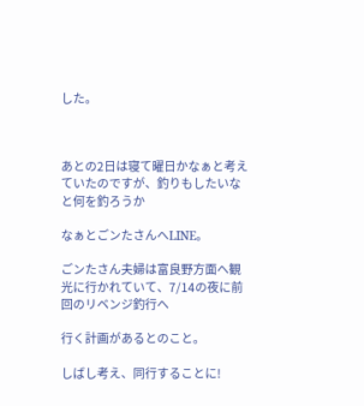した。



あとの2日は寝て曜日かなぁと考えていたのですが、釣りもしたいなと何を釣ろうか

なぁとごンたさんへLINE。

ごンたさん夫婦は富良野方面へ観光に行かれていて、7/14の夜に前回のリベンジ釣行へ

行く計画があるとのこと。

しばし考え、同行することに!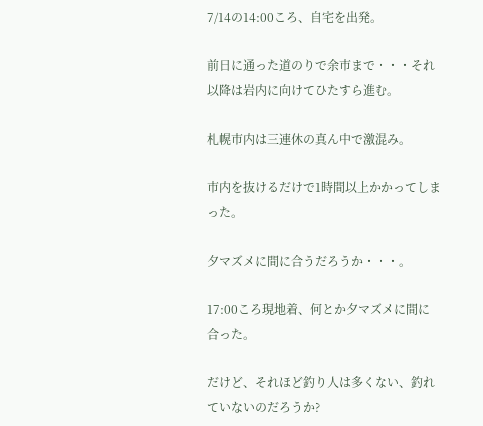7/14の14:00ころ、自宅を出発。

前日に通った道のりで余市まで・・・それ以降は岩内に向けてひたすら進む。

札幌市内は三連休の真ん中で激混み。

市内を抜けるだけで1時間以上かかってしまった。

夕マズメに間に合うだろうか・・・。

17:00ころ現地着、何とか夕マズメに間に合った。

だけど、それほど釣り人は多くない、釣れていないのだろうか?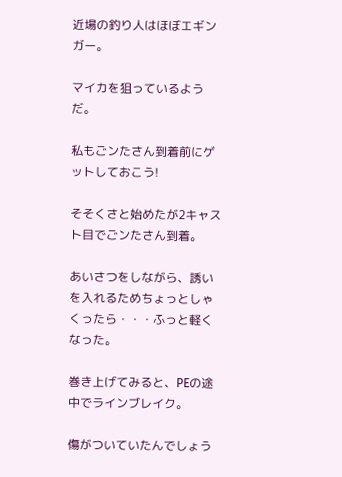近場の釣り人はほぼエギンガー。

マイカを狙っているようだ。

私もごンたさん到着前にゲットしておこう!

そそくさと始めたが2キャスト目でごンたさん到着。

あいさつをしながら、誘いを入れるためちょっとしゃくったら・・・ふっと軽くなった。

巻き上げてみると、PEの途中でラインブレイク。

傷がついていたんでしょう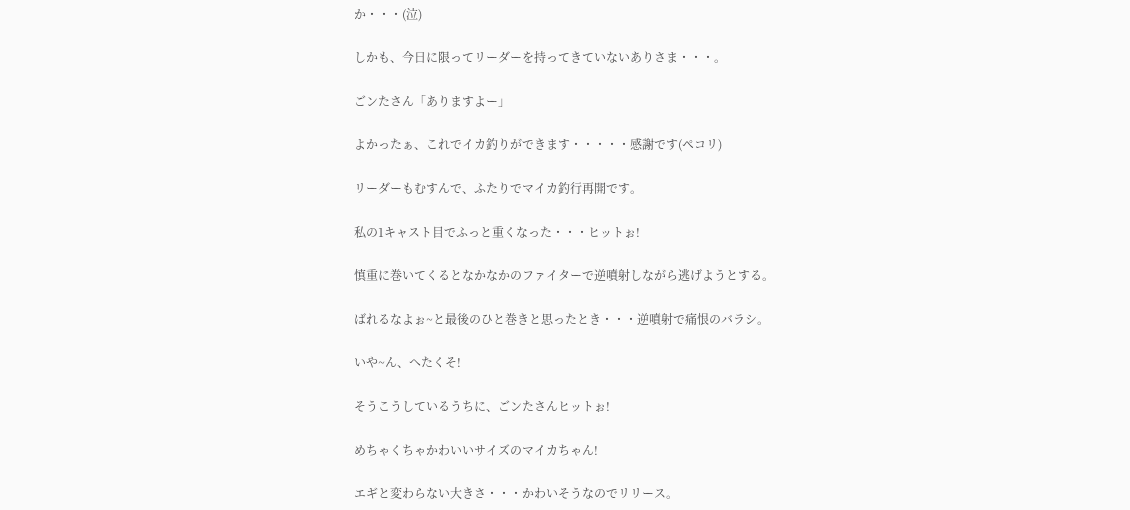か・・・(泣)

しかも、今日に限ってリーダーを持ってきていないありさま・・・。

ごンたさん「ありますよー」

よかったぁ、これでイカ釣りができます・・・・・感謝です(ペコリ)

リーダーもむすんで、ふたりでマイカ釣行再開です。

私の1キャスト目でふっと重くなった・・・ヒットぉ!

慎重に巻いてくるとなかなかのファイターで逆噴射しながら逃げようとする。

ばれるなよぉ~と最後のひと巻きと思ったとき・・・逆噴射で痛恨のバラシ。

いや~ん、へたくそ!

そうこうしているうちに、ごンたさんヒットぉ!

めちゃくちゃかわいいサイズのマイカちゃん!

エギと変わらない大きさ・・・かわいそうなのでリリース。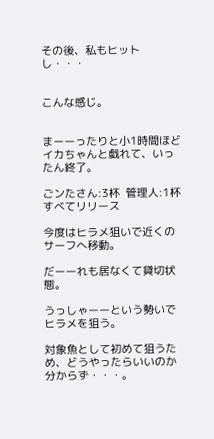その後、私もヒットし・・・


こんな感じ。


まーーったりと小1時間ほどイカちゃんと戯れて、いったん終了。

ごンたさん:3杯  管理人:1杯  すべてリリース

今度はヒラメ狙いで近くのサーフへ移動。

だーーれも居なくて貸切状態。

うっしゃーーという勢いでヒラメを狙う。

対象魚として初めて狙うため、どうやったらいいのか分からず・・・。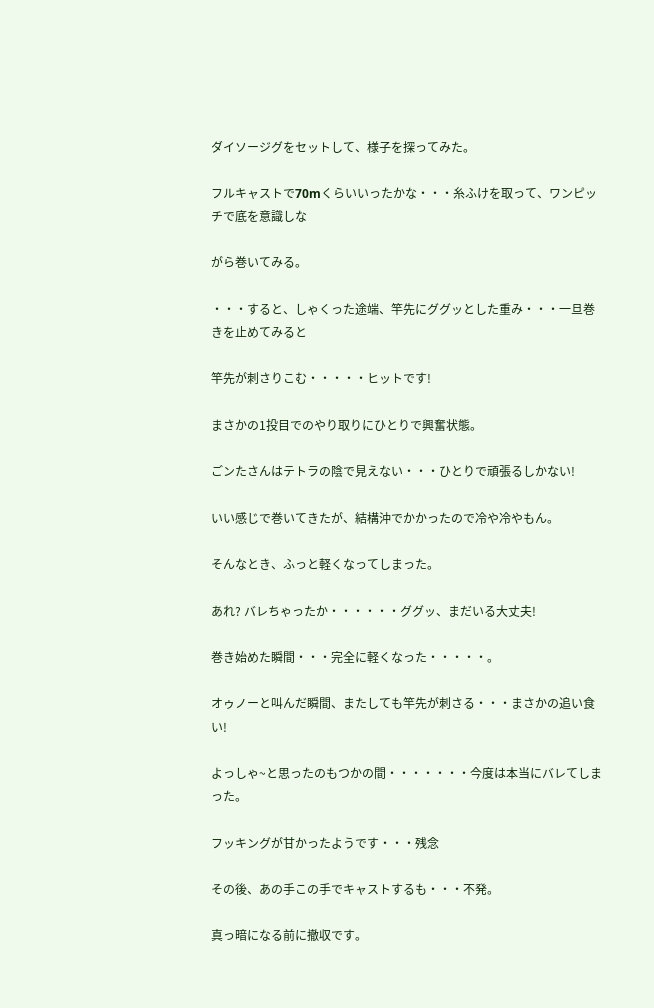ダイソージグをセットして、様子を探ってみた。

フルキャストで70mくらいいったかな・・・糸ふけを取って、ワンピッチで底を意識しな

がら巻いてみる。

・・・すると、しゃくった途端、竿先にググッとした重み・・・一旦巻きを止めてみると

竿先が刺さりこむ・・・・・ヒットです!

まさかの1投目でのやり取りにひとりで興奮状態。

ごンたさんはテトラの陰で見えない・・・ひとりで頑張るしかない!

いい感じで巻いてきたが、結構沖でかかったので冷や冷やもん。

そんなとき、ふっと軽くなってしまった。

あれ? バレちゃったか・・・・・・ググッ、まだいる大丈夫!

巻き始めた瞬間・・・完全に軽くなった・・・・・。

オゥノーと叫んだ瞬間、またしても竿先が刺さる・・・まさかの追い食い!

よっしゃ~と思ったのもつかの間・・・・・・・今度は本当にバレてしまった。

フッキングが甘かったようです・・・残念

その後、あの手この手でキャストするも・・・不発。

真っ暗になる前に撤収です。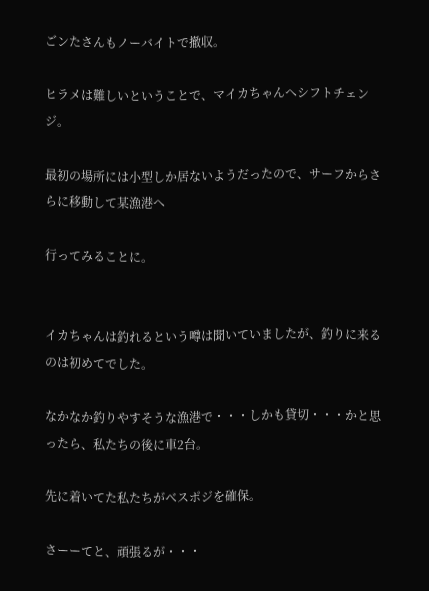ごンたさんもノーバイトで撤収。

ヒラメは難しいということで、マイカちゃんへシフトチェンジ。

最初の場所には小型しか居ないようだったので、サーフからさらに移動して某漁港へ

行ってみることに。


イカちゃんは釣れるという噂は聞いていましたが、釣りに来るのは初めてでした。

なかなか釣りやすそうな漁港で・・・しかも貸切・・・かと思ったら、私たちの後に車2台。

先に着いてた私たちがベスポジを確保。

さーーてと、頑張るが・・・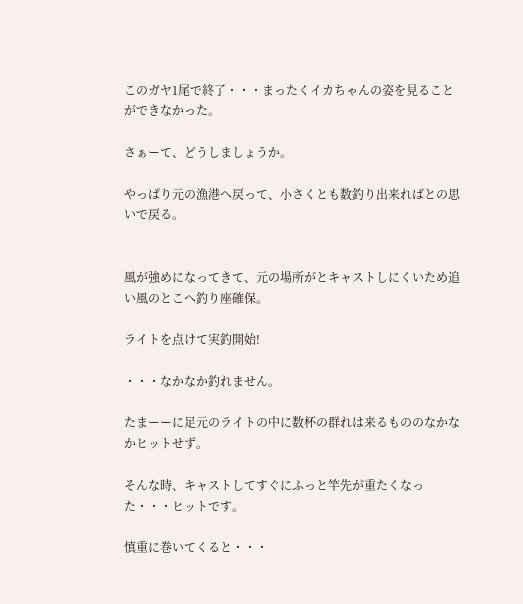このガヤ1尾で終了・・・まったくイカちゃんの姿を見ることができなかった。

さぁーて、どうしましょうか。

やっぱり元の漁港へ戻って、小さくとも数釣り出来ればとの思いで戻る。


風が強めになってきて、元の場所がとキャストしにくいため追い風のとこへ釣り座確保。

ライトを点けて実釣開始!

・・・なかなか釣れません。

たまーーに足元のライトの中に数杯の群れは来るもののなかなかヒットせず。

そんな時、キャストしてすぐにふっと竿先が重たくなった・・・ヒットです。

慎重に巻いてくると・・・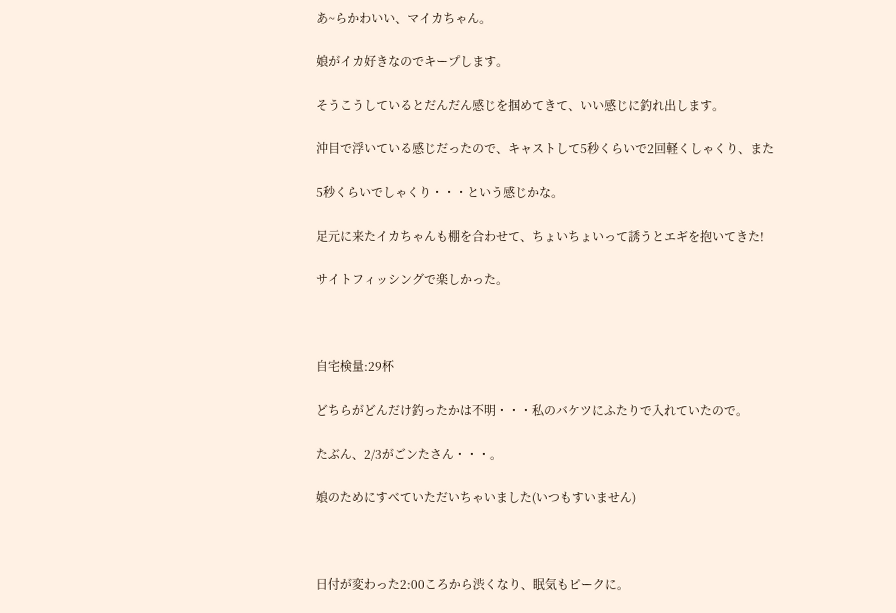あ~らかわいい、マイカちゃん。

娘がイカ好きなのでキープします。

そうこうしているとだんだん感じを掴めてきて、いい感じに釣れ出します。

沖目で浮いている感じだったので、キャストして5秒くらいで2回軽くしゃくり、また

5秒くらいでしゃくり・・・という感じかな。

足元に来たイカちゃんも棚を合わせて、ちょいちょいって誘うとエギを抱いてきた!

サイトフィッシングで楽しかった。



自宅検量:29杯

どちらがどんだけ釣ったかは不明・・・私のバケツにふたりで入れていたので。

たぶん、2/3がごンたさん・・・。

娘のためにすべていただいちゃいました(いつもすいません)



日付が変わった2:00ころから渋くなり、眠気もピークに。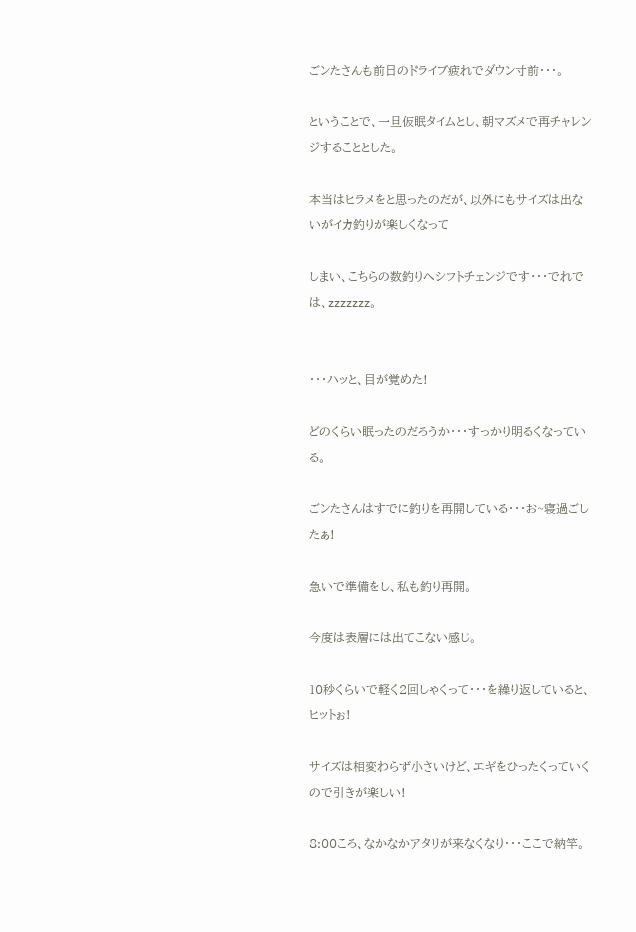ごンたさんも前日のドライブ疲れでダウン寸前・・・。

ということで、一旦仮眠タイムとし、朝マズメで再チャレンジすることとした。

本当はヒラメをと思ったのだが、以外にもサイズは出ないがイカ釣りが楽しくなって

しまい、こちらの数釣りへシフトチェンジです・・・でれでは、zzzzzzz。


・・・ハッと、目が覚めた!

どのくらい眠ったのだろうか・・・すっかり明るくなっている。

ごンたさんはすでに釣りを再開している・・・お~寝過ごしたぁ!

急いで準備をし、私も釣り再開。

今度は表層には出てこない感じ。

10秒くらいで軽く2回しゃくって・・・を繰り返していると、ヒットぉ!

サイズは相変わらず小さいけど、エギをひったくっていくので引きが楽しい!

8:00ころ、なかなかアタリが来なくなり・・・ここで納竿。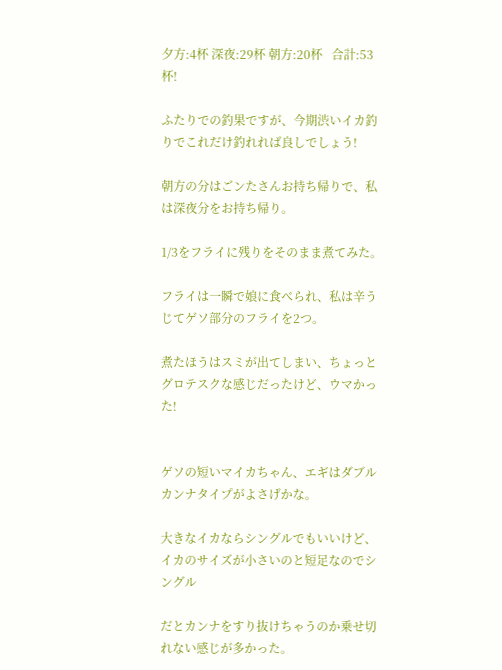夕方:4杯 深夜:29杯 朝方:20杯   合計:53杯!

ふたりでの釣果ですが、今期渋いイカ釣りでこれだけ釣れれば良しでしょう!

朝方の分はごンたさんお持ち帰りで、私は深夜分をお持ち帰り。

1/3をフライに残りをそのまま煮てみた。

フライは一瞬で娘に食べられ、私は辛うじてゲソ部分のフライを2つ。

煮たほうはスミが出てしまい、ちょっとグロテスクな感じだったけど、ウマかった!


ゲソの短いマイカちゃん、エギはダブルカンナタイプがよさげかな。

大きなイカならシングルでもいいけど、イカのサイズが小さいのと短足なのでシングル

だとカンナをすり抜けちゃうのか乗せ切れない感じが多かった。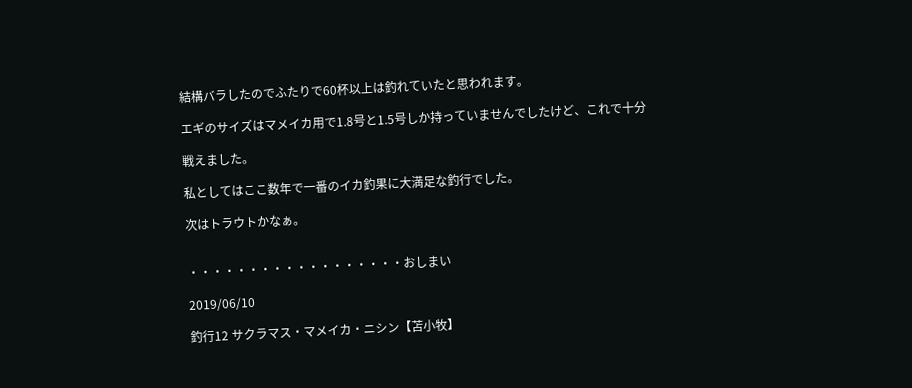結構バラしたのでふたりで60杯以上は釣れていたと思われます。

エギのサイズはマメイカ用で1.8号と1.5号しか持っていませんでしたけど、これで十分

戦えました。

私としてはここ数年で一番のイカ釣果に大満足な釣行でした。

次はトラウトかなぁ。


・・・・・・・・・・・・・・・・・・おしまい

2019/06/10

釣行12 サクラマス・マメイカ・ニシン【苫小牧】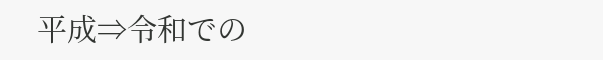平成⇒令和での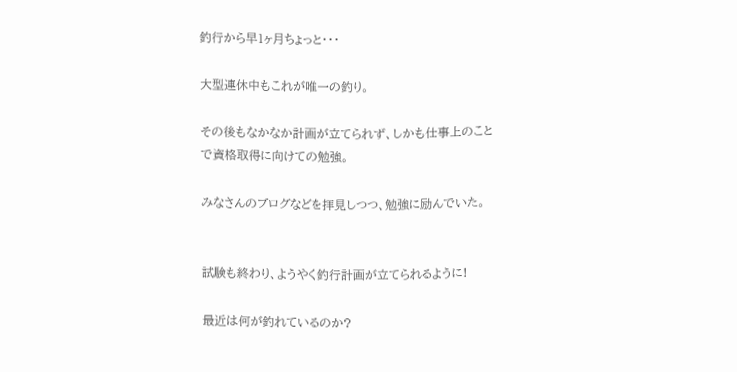釣行から早1ヶ月ちょっと・・・

大型連休中もこれが唯一の釣り。

その後もなかなか計画が立てられず、しかも仕事上のことで資格取得に向けての勉強。

みなさんのブログなどを拝見しつつ、勉強に励んでいた。


試験も終わり、ようやく釣行計画が立てられるように!

最近は何が釣れているのか?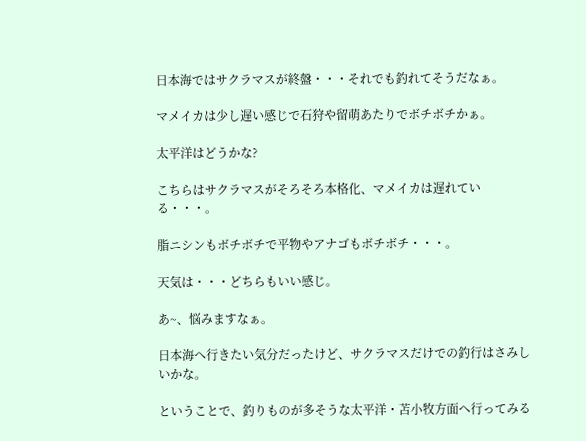日本海ではサクラマスが終盤・・・それでも釣れてそうだなぁ。

マメイカは少し遅い感じで石狩や留萌あたりでボチボチかぁ。

太平洋はどうかな?

こちらはサクラマスがそろそろ本格化、マメイカは遅れている・・・。

脂ニシンもボチボチで平物やアナゴもボチボチ・・・。

天気は・・・どちらもいい感じ。

あ~、悩みますなぁ。

日本海へ行きたい気分だったけど、サクラマスだけでの釣行はさみしいかな。

ということで、釣りものが多そうな太平洋・苫小牧方面へ行ってみる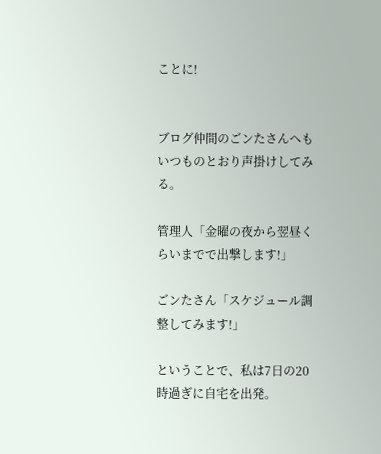ことに!


ブログ仲間のごンたさんへもいつものとおり声掛けしてみる。

管理人「金曜の夜から翌昼くらいまでで出撃します!」

ごンたさん「スケジュール調整してみます!」

ということで、私は7日の20時過ぎに自宅を出発。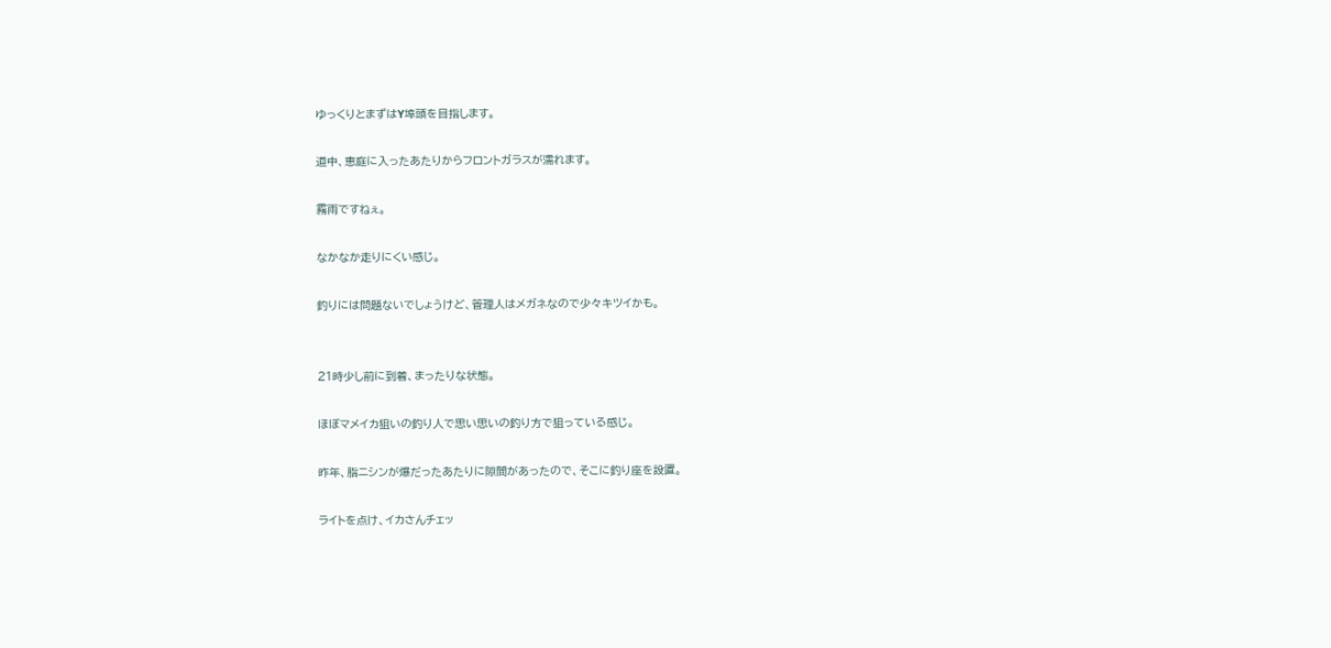ゆっくりとまずはY埠頭を目指します。

道中、恵庭に入ったあたりからフロントガラスが濡れます。

霧雨ですねぇ。

なかなか走りにくい感じ。

釣りには問題ないでしょうけど、管理人はメガネなので少々キツイかも。


21時少し前に到着、まったりな状態。

ほぼマメイカ狙いの釣り人で思い思いの釣り方で狙っている感じ。

昨年、脂ニシンが爆だったあたりに隙間があったので、そこに釣り座を設置。

ライトを点け、イカさんチェッ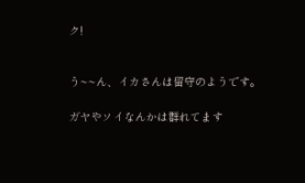ク!


う~~ん、イカさんは留守のようです。

ガヤやソイなんかは群れてます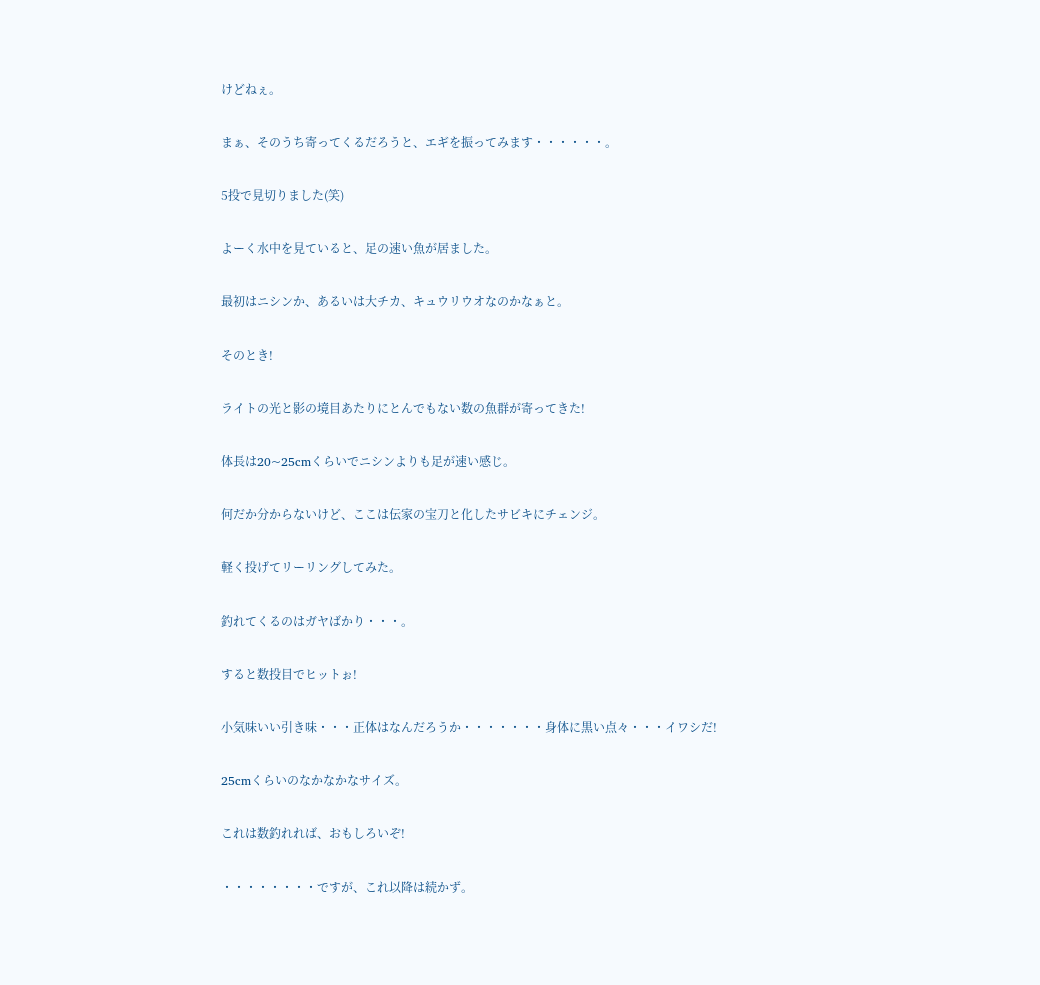けどねぇ。

まぁ、そのうち寄ってくるだろうと、エギを振ってみます・・・・・・。

5投で見切りました(笑)

よーく水中を見ていると、足の速い魚が居ました。

最初はニシンか、あるいは大チカ、キュウリウオなのかなぁと。

そのとき!

ライトの光と影の境目あたりにとんでもない数の魚群が寄ってきた!

体長は20~25cmくらいでニシンよりも足が速い感じ。

何だか分からないけど、ここは伝家の宝刀と化したサビキにチェンジ。

軽く投げてリーリングしてみた。

釣れてくるのはガヤばかり・・・。

すると数投目でヒットぉ!

小気味いい引き味・・・正体はなんだろうか・・・・・・・身体に黒い点々・・・イワシだ!

25cmくらいのなかなかなサイズ。

これは数釣れれば、おもしろいぞ!

・・・・・・・・ですが、これ以降は続かず。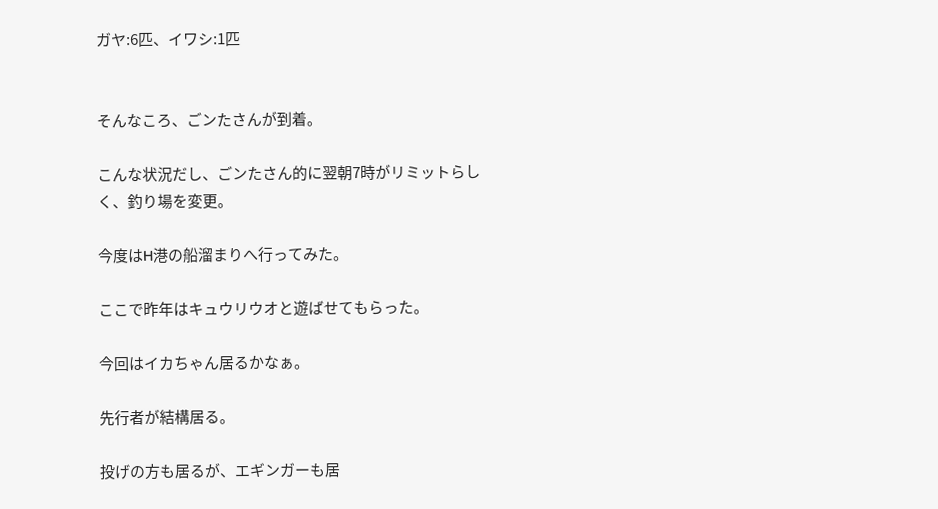ガヤ:6匹、イワシ:1匹


そんなころ、ごンたさんが到着。

こんな状況だし、ごンたさん的に翌朝7時がリミットらしく、釣り場を変更。

今度はH港の船溜まりへ行ってみた。

ここで昨年はキュウリウオと遊ばせてもらった。

今回はイカちゃん居るかなぁ。

先行者が結構居る。

投げの方も居るが、エギンガーも居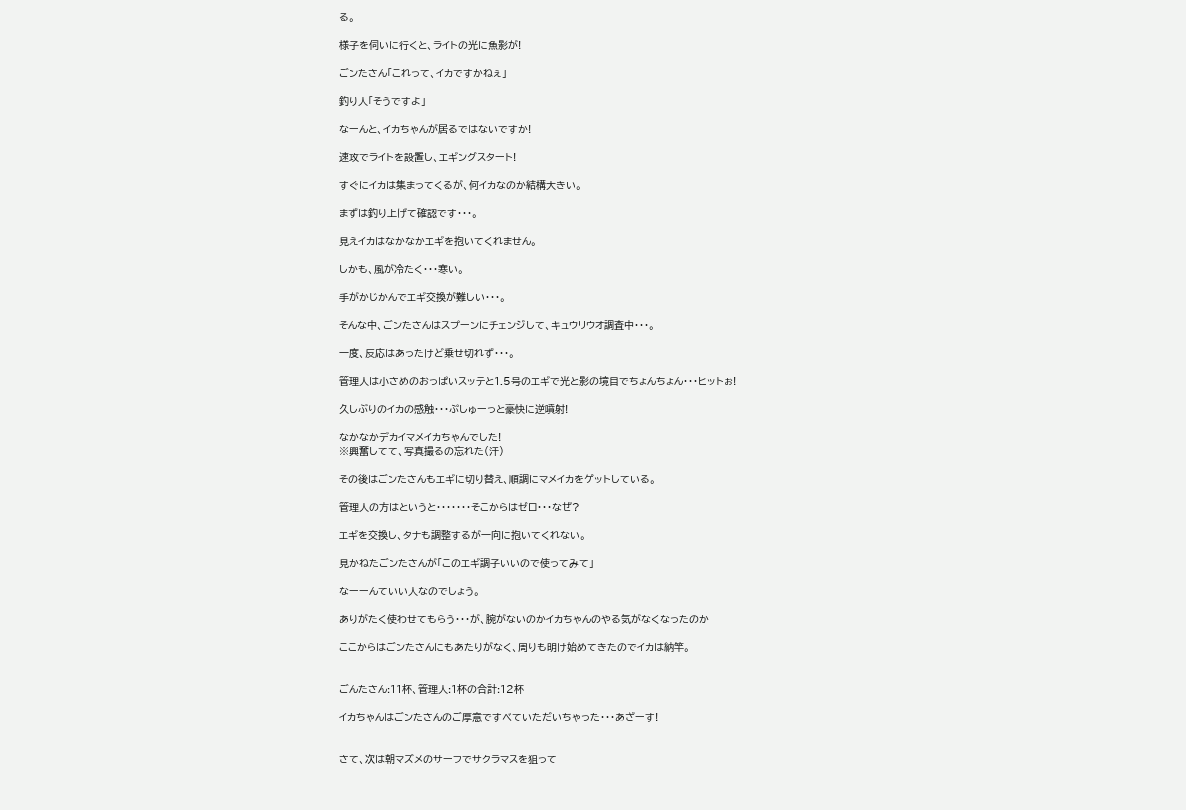る。

様子を伺いに行くと、ライトの光に魚影が!

ごンたさん「これって、イカですかねぇ」

釣り人「そうですよ」

なーんと、イカちゃんが居るではないですか!

速攻でライトを設置し、エギングスタート!

すぐにイカは集まってくるが、何イカなのか結構大きい。

まずは釣り上げて確認です・・・。

見えイカはなかなかエギを抱いてくれません。

しかも、風が冷たく・・・寒い。

手がかじかんでエギ交換が難しい・・・。

そんな中、ごンたさんはスプーンにチェンジして、キュウリウオ調査中・・・。

一度、反応はあったけど乗せ切れず・・・。

管理人は小さめのおっぱいスッテと1.5号のエギで光と影の境目でちょんちょん・・・ヒットぉ!

久しぶりのイカの感触・・・ぷしゅーっと豪快に逆噴射!

なかなかデカイマメイカちゃんでした!
※興奮してて、写真撮るの忘れた(汗)

その後はごンたさんもエギに切り替え、順調にマメイカをゲットしている。

管理人の方はというと・・・・・・・そこからはゼロ・・・なぜ?

エギを交換し、タナも調整するが一向に抱いてくれない。

見かねたごンたさんが「このエギ調子いいので使ってみて」

なーーんていい人なのでしょう。

ありがたく使わせてもらう・・・が、腕がないのかイカちゃんのやる気がなくなったのか

ここからはごンたさんにもあたりがなく、周りも明け始めてきたのでイカは納竿。


ごんたさん:11杯、管理人:1杯の合計:12杯

イカちゃんはごンたさんのご厚意ですべていただいちゃった・・・あざーす!


さて、次は朝マズメのサーフでサクラマスを狙って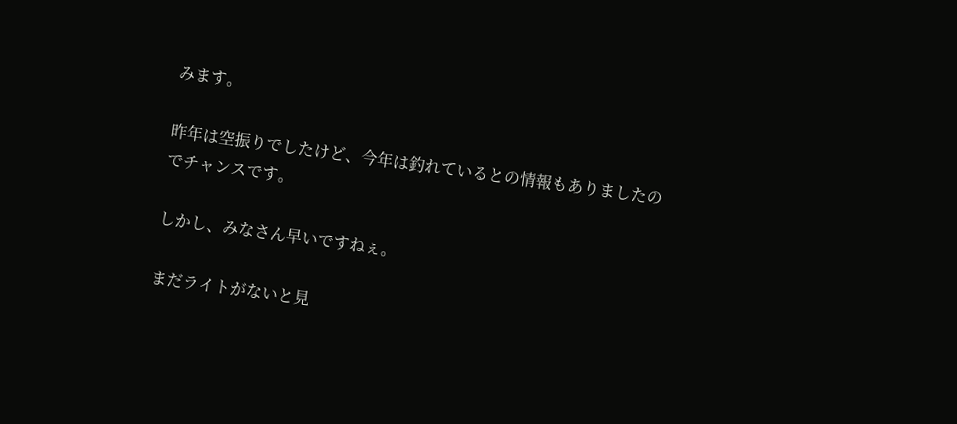みます。

昨年は空振りでしたけど、今年は釣れているとの情報もありましたのでチャンスです。

しかし、みなさん早いですねぇ。

まだライトがないと見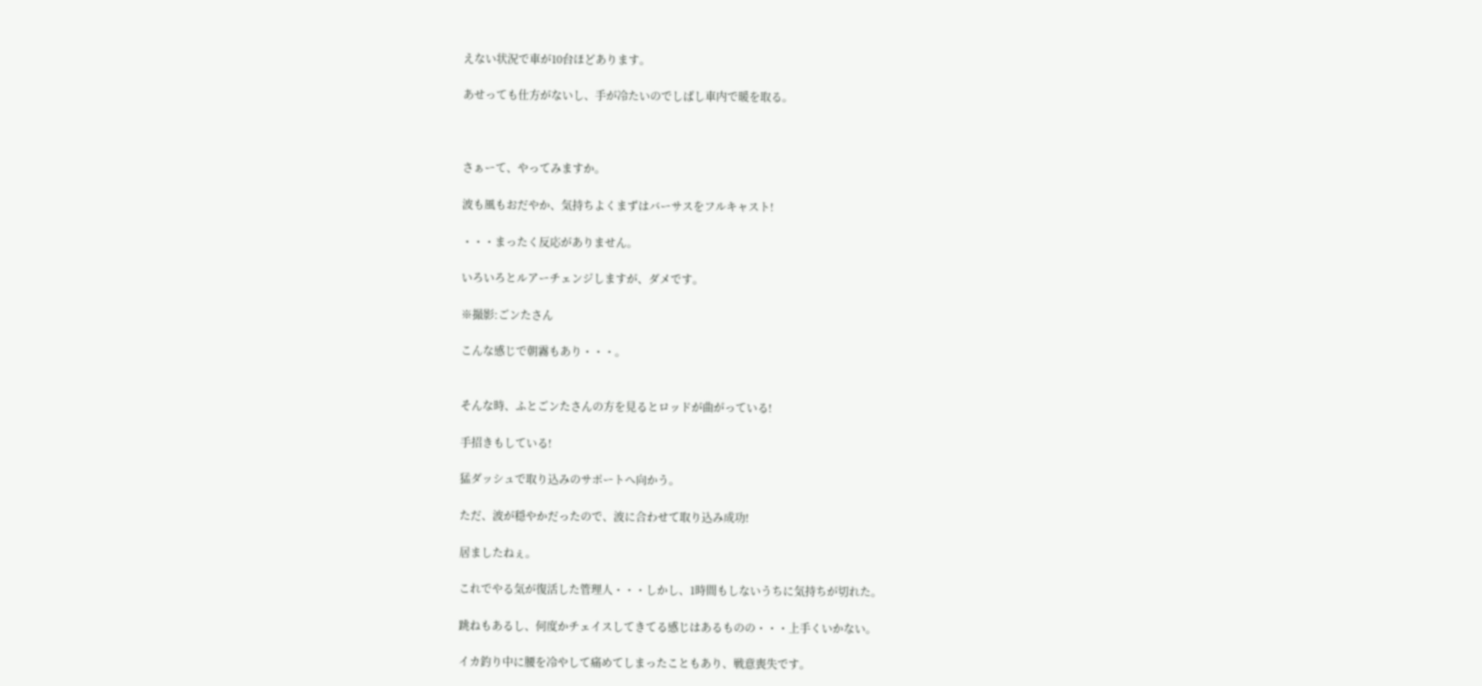えない状況で車が10台ほどあります。

あせっても仕方がないし、手が冷たいのでしばし車内で暖を取る。



さぁーて、やってみますか。

波も風もおだやか、気持ちよくまずはバーサスをフルキャスト!

・・・まったく反応がありません。

いろいろとルアーチェンジしますが、ダメです。

※撮影:ごンたさん

こんな感じで朝霧もあり・・・。


そんな時、ふとごンたさんの方を見るとロッドが曲がっている!

手招きもしている!

猛ダッシュで取り込みのサポートへ向かう。

ただ、波が穏やかだったので、波に合わせて取り込み成功!

居ましたねぇ。

これでやる気が復活した管理人・・・しかし、1時間もしないうちに気持ちが切れた。

跳ねもあるし、何度かチェイスしてきてる感じはあるものの・・・上手くいかない。

イカ釣り中に腰を冷やして痛めてしまったこともあり、戦意喪失です。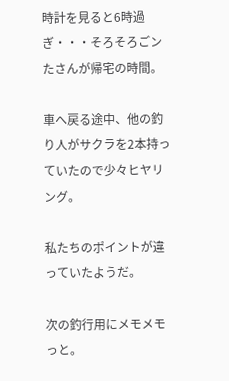時計を見ると6時過ぎ・・・そろそろごンたさんが帰宅の時間。

車へ戻る途中、他の釣り人がサクラを2本持っていたので少々ヒヤリング。

私たちのポイントが違っていたようだ。

次の釣行用にメモメモっと。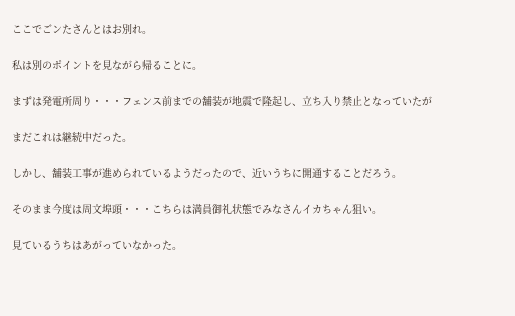ここでごンたさんとはお別れ。

私は別のポイントを見ながら帰ることに。

まずは発電所周り・・・フェンス前までの舗装が地震で隆起し、立ち入り禁止となっていたが

まだこれは継続中だった。

しかし、舗装工事が進められているようだったので、近いうちに開通することだろう。

そのまま今度は周文埠頭・・・こちらは満員御礼状態でみなさんイカちゃん狙い。

見ているうちはあがっていなかった。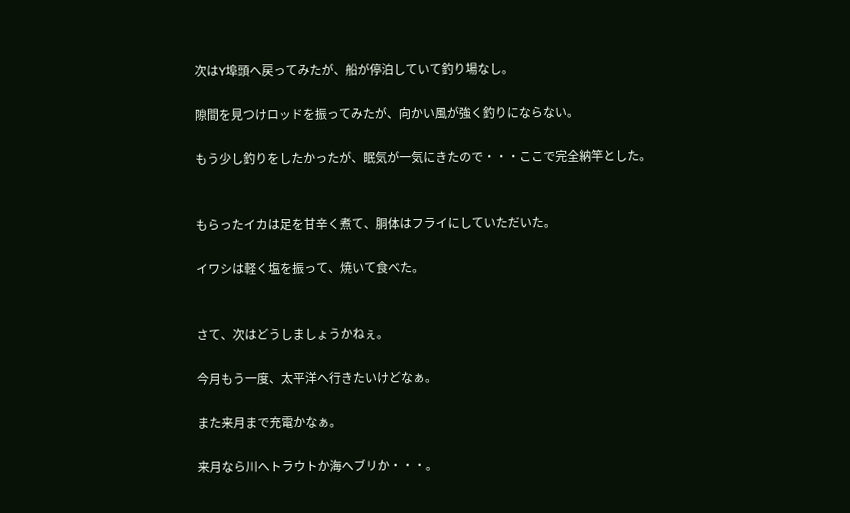次はY埠頭へ戻ってみたが、船が停泊していて釣り場なし。

隙間を見つけロッドを振ってみたが、向かい風が強く釣りにならない。

もう少し釣りをしたかったが、眠気が一気にきたので・・・ここで完全納竿とした。


もらったイカは足を甘辛く煮て、胴体はフライにしていただいた。

イワシは軽く塩を振って、焼いて食べた。


さて、次はどうしましょうかねぇ。

今月もう一度、太平洋へ行きたいけどなぁ。

また来月まで充電かなぁ。

来月なら川へトラウトか海へブリか・・・。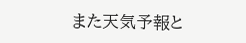また天気予報と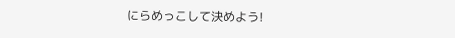にらめっこして決めよう!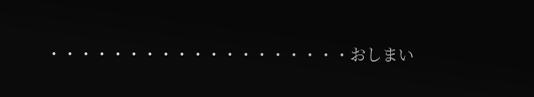・・・・・・・・・・・・・・・・・・・おしまい